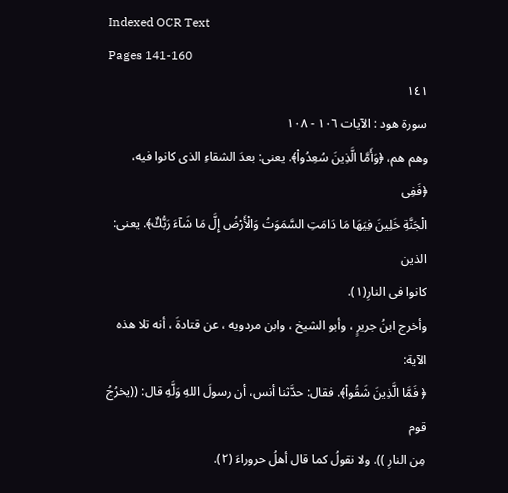Indexed OCR Text
Pages 141-160
١٤١
سورة هود : الآيات ١٠٦ - ١٠٨
وهم هم، ﴿وَأَمَّا الَّذِينَ سُعِدُواْ﴾. يعنى: بعدَ الشقاءِ الذى كانوا فيه، ﴿فَفِى
الْجَنَّةِ خَلِينَ فِيَهَا مَا دَامَتِ السَّمَوَتُ وَالْأَرْضُ إِلَّ مَا شَآءَ رَبُّكٌ﴾. يعنى: الذين
كانوا فى النارِ(١).
وأخرج ابنُ جريرٍ ، وأبو الشيخ ، وابن مردويه ، عن قتادةَ ، أنه تلا هذه الآية:
﴿ فَمَّا الَّذِينَ شَقُواْ﴾. فقال: حدَّثنا أنس، أن رسولَ اللهِ وَلَّهِ قال: ((يخرُجُ قوم
مِن النارِ )). ولا نقولُ كما قال أهلُ حروراءَ (٢).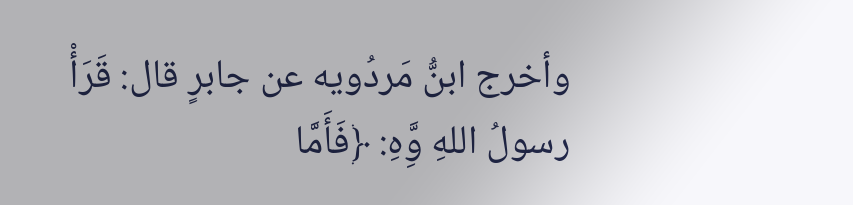وأخرج ابنُّ مَردُويه عن جابرٍ قال: قَرَأْ رسولُ اللهِ وَِّهِ: ﴿فَأَمَّا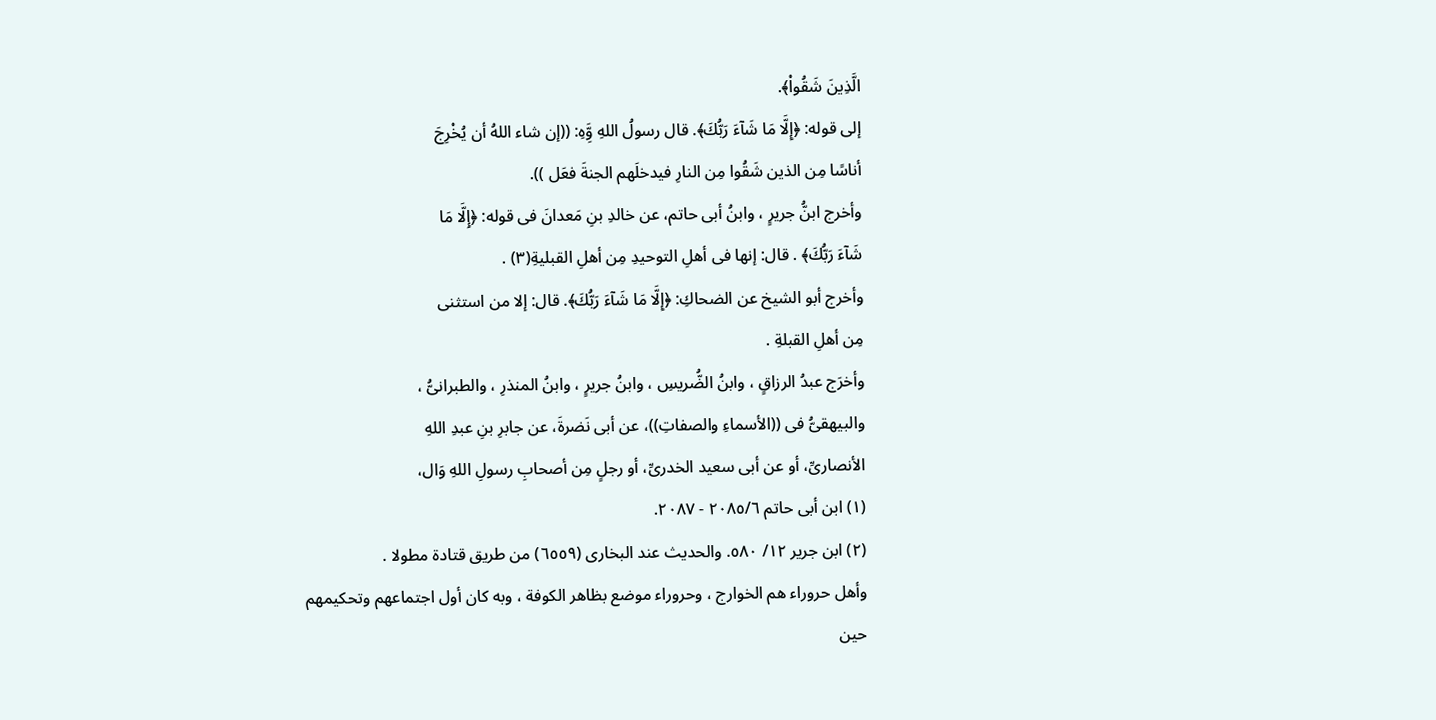الَّذِينَ شَقُواْ﴾.
إلى قوله: ﴿إِلَّا مَا شَآءَ رَبُّكَ﴾. قال رسولُ اللهِ وَِّهِ: ((إن شاء اللهُ أن يُخْرِجَ
أناسًا مِن الذين شَقُوا مِن النارِ فيدخلَهم الجنةَ فعَل )).
وأخرج ابنُّ جريرٍ ، وابنُ أبى حاتم، عن خالدِ بنِ مَعدانَ فى قوله: ﴿إِلَّا مَا
شَآءَ رَبُّكَ﴾ . قال: إنها فى أهلِ التوحيدِ مِن أهلِ القبليةِ(٣) .
وأخرج أبو الشيخ عن الضحاكِ: ﴿إِلَّا مَا شَآءَ رَبُّكَ﴾. قال: إلا من استثنى
مِن أهلِ القبلةِ .
وأخرَج عبدُ الرزاقٍ ، وابنُ الضُّريسِ ، وابنُ جريرٍ ، وابنُ المنذرِ ، والطبرانىُّ ،
والبيهقىُّ فى ((الأسماءِ والصفاتِ))، عن أبى نَضرةَ، عن جابرِ بنِ عبدِ اللهِ
الأنصارىِّ، أو عن أبى سعيد الخدرىِّ، أو رجلٍ مِن أصحابِ رسولِ اللهِ وَال،
(١) ابن أبى حاتم ٢٠٨٥/٦ - ٢٠٨٧.
(٢) ابن جرير ١٢/ ٥٨٠. والحديث عند البخارى (٦٥٥٩) من طريق قتادة مطولا .
وأهل حروراء هم الخوارج ، وحروراء موضع بظاهر الكوفة ، وبه كان أول اجتماعهم وتحكيمهم حين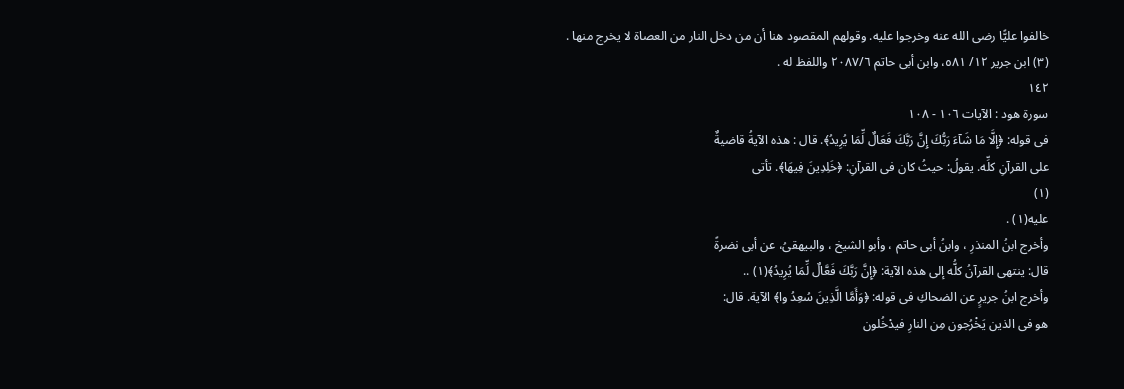خالفوا عليًّا رضى الله عنه وخرجوا عليه. وقولهم المقصود هنا أن من دخل النار من العصاة لا يخرج منها .
(٣) ابن جرير ١٢/ ٥٨١، وابن أبى حاتم ٢٠٨٧/٦ واللفظ له .
١٤٢
سورة هود : الآيات ١٠٦ - ١٠٨
فى قوله: ﴿إِلَّا مَا شَآءَ رَبُّكَ إِنَّ رَبَّكَ فَعَالٌ لِّمَا يُرِيدُ﴾. قال : هذه الآيةُ قاضيةٌ
على القرآنِ كلِّه. يقولُ: حيثُ كان فى القرآنِ: ﴿خَلِدِينَ فِيهَا﴾. تأتى
(١)
عليه(١) .
وأخرج ابنُ المنذرِ ، وابنُ أبى حاتم ، وأبو الشيخ ، والبيهقىُ، عن أبى نضرةً
قال: ينتهى القرآنُ كلُّه إلى هذه الآية: ﴿إِنَّ رَبَّكَ فَعَّالٌ لِّمَا يُرِيدُ﴾(١) ..
وأخرج ابنُ جريرٍ عن الضحاكِ فى قوله: ﴿وَأَمَّا الَّذِينَ سُعِدُ وا﴾ الآية. قال:
هو فى الذين يَخْرُجون مِن النارِ فيدْخُلون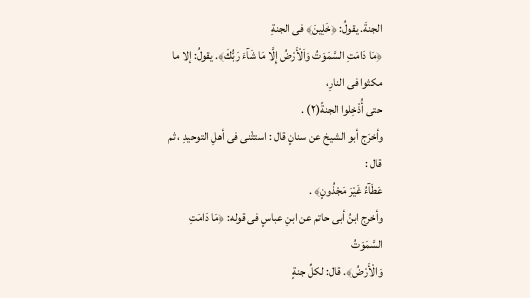الجنةَ. يقولُ: ﴿خَلِينَ﴾ فى الجنةِ
﴿مَا دَامَتِ السَّمَوَتُ وَاَلْأَرْضُ إِلَّا مَا شَآءَ رَبُّكَ﴾. يقولُ: إلا ما مكثوا فى النارِ،
حتى أُذْخِلوا الجنةً(٢) .
وأخرَج أبو الشيخ عن سنانٍ قال : استثْنى فى أهلِ التوحيدِ ، ثم قال :
عَطَآءُ غَيْرَ مَجْذُونٍ﴾ .
وأخرج ابنُ أبى حاتم عن ابنِ عباسٍ فى قوله: ﴿مَا دَامَتِ السَّمَوَتُ
وَالْأَرْضُ﴾. قال: لكلِّ جنةٍ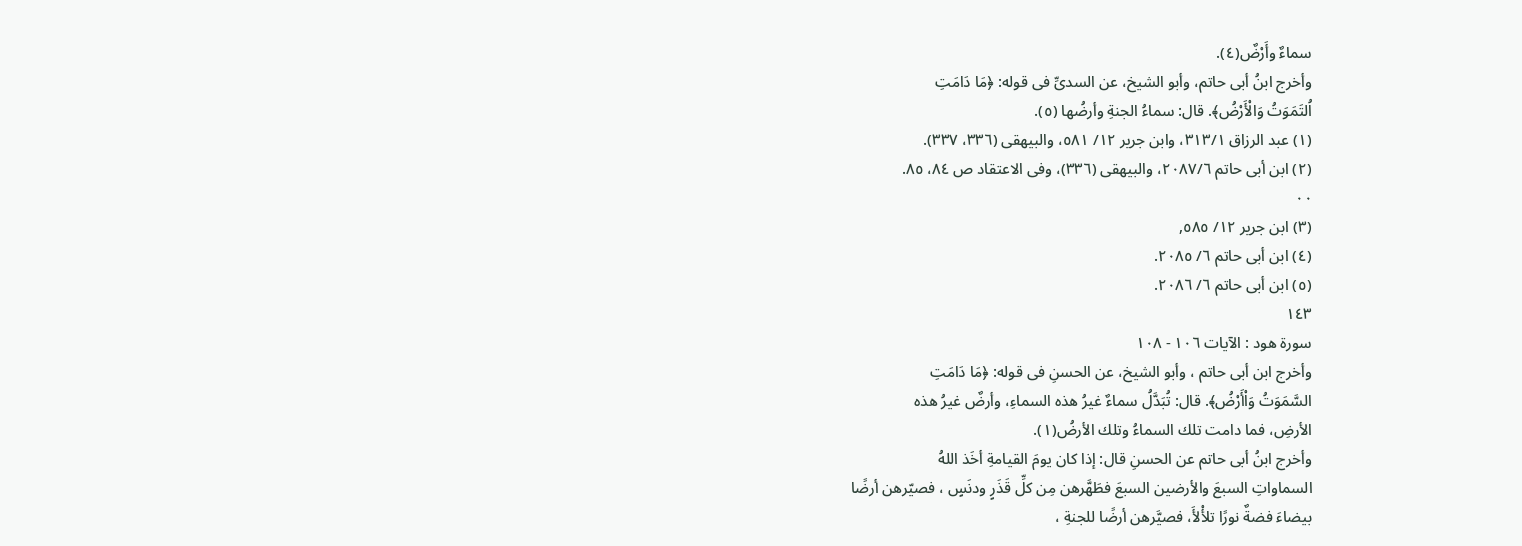سماءٌ وأَرْضٌ(٤).
وأخرج ابنُ أبى حاتم، وأبو الشيخ، عن السدىِّ فى قوله: ﴿مَا دَامَتِ
اُلتَمَوَتُ وَالْأَرْضُ﴾. قال: سماءُ الجنةِ وأرضُها (٥).
(١) عبد الرزاق ٣١٣/١، وابن جرير ١٢/ ٥٨١، والبيهقى (٣٣٦، ٣٣٧).
(٢) ابن أبى حاتم ٢٠٨٧/٦، والبيهقى (٣٣٦)، وفى الاعتقاد ص ٨٤، ٨٥.
٠٠
(٣) ابن جرير ١٢/ ٥٨٥,
(٤) ابن أبى حاتم ٦/ ٢٠٨٥.
(٥) ابن أبى حاتم ٦/ ٢٠٨٦.
١٤٣
سورة هود : الآيات ١٠٦ - ١٠٨
وأخرج ابن أبى حاتم ، وأبو الشيخ، عن الحسنِ فى قوله: ﴿مَا دَامَتِ
السَّمَوَتُ وَاْأَرْضُ﴾. قال: تُبَدَّلُ سماءٌ غيرُ هذه السماءِ، وأرضٌ غيرُ هذه
الأرضِ، فما دامت تلك السماءُ وتلك الأرضُ(١).
وأخرج ابنُ أبى حاتم عن الحسنِ قال: إذا كان يومَ القيامةِ أخَذ اللهُ
السماواتِ السبعَ والأرضين السبعَ فطَهَّرهن مِن كلِّ قَذَرٍ ودنَسٍ ، فصيّرهن أرضًا
بيضاءَ فضةٌ نورًا تلأْلأَ، فصيَّرهن أرضًا للجنةِ ،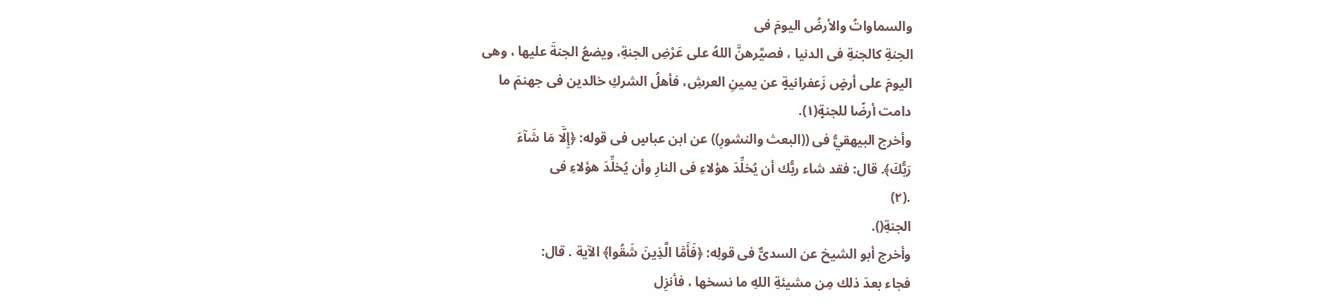والسماواتُ والأرضُ اليومَ فى
الجنةِ كالجنةِ فى الدنيا ، فصيَّرهنَّ اللهُ على عَرْضِ الجنةِ، ويضعُ الجنةَ عليها ، وهى
اليومَ على أرضٍ زَعفرانيةٍ عن يمينِ العرشِ، فأهلُ الشركِ خالدين فى جهنمَ ما
دامت أرضًا للجنةٍ(١).
وأخرج البيهقيُّ فى ((البعث والنشورِ)) عن ابن عباسٍ فى قوله: ﴿إِلَّا مَا شَآءَ
رَبُّكَ﴾. قال: فقد شاء ربُّك أن يُخلِّدَ هؤلاءِ فى النارِ وأن يُخلِّدَ هؤلاءِ فى
.(٢)
الجنةِ().
وأخرج أبو الشيخ عن السدىٌّ فى قولِه: ﴿فَأَمَّا الَّذِينَ شَقُوا﴾ الآية . قال:
فجاء بعدَ ذلك مِن مشيئةِ اللهِ ما نسخها ، فأنزِل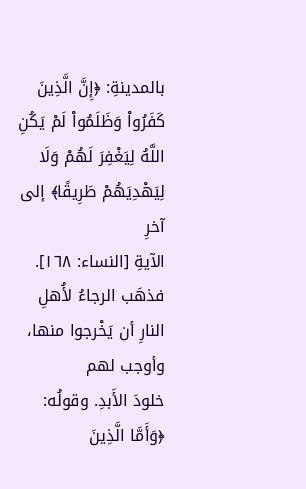بالمدينةِ: ﴿إِنَّ الَّذِينَ
كَفَرُواْ وَظَلَمُواْ لَمْ يَكُنِ اللَّهُ لِيَغْفِرَ لَهُمْ وَلَا لِيَهْدِيَهُمْ طَرِيقًا﴾ إلى آخرِ
الآيةِ [النساء: ١٦٨]. فذهَب الرجاءُ لأُهلِ النارِ أن يَخْرجوا منها، وأوجب لهم
خلودَ الأَبدِ. وقولُه: ﴿وَأَمَّا الَّذِينَ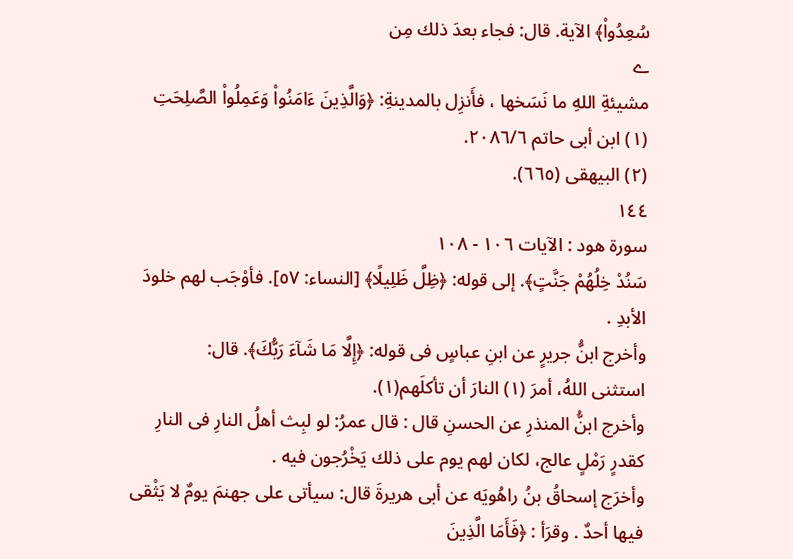سُعِدُواْ﴾ الآية. قال: فجاء بعدَ ذلك مِن
ے
مشيئةِ اللهِ ما نَسَخها ، فأَنزِل بالمدينةِ: ﴿وَالَّذِينَ ءَامَنُواْ وَعَمِلُواْ الصَّلِحَتِ
(١) ابن أبى حاتم ٢٠٨٦/٦.
(٢) البيهقى (٦٦٥).
١٤٤
سورة هود : الآيات ١٠٦ - ١٠٨
سَنُدْ خِلُهُمْ جَنَّتٍ﴾. إلى قوله: ﴿ظِلَّ ظَلِيلًا﴾ [النساء: ٥٧]. فأوْجَب لهم خلودَ
الأبدِ .
وأخرج ابنُّ جريرٍ عن ابنِ عباسٍ فى قوله: ﴿إِلَّا مَا شَآءَ رَبُّكَ﴾. قال:
استثنى اللهُ، أمرَ (١) النارَ أن تأكلَهم(١).
وأخرج ابنُّ المنذرِ عن الحسنِ قال : قال عمرُ: لو لبِث أهلُ النارِ فى النارِ
کقدرٍ رَمْلٍ عالج، لکان لهم یوم علی ذلك يَخْرُجون فیه .
وأخرَج إسحاقُ بنُ راهُويَه عن أبى هريرةَ قال: سيأتى على جهنمَ يومٌ لا يَثْقی
فيها أحدٌ . وقرَأ : ﴿فَأَمَا الَّذِينَ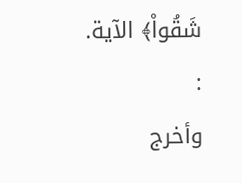شَقُواْ﴾ الآية.
:
وأخرج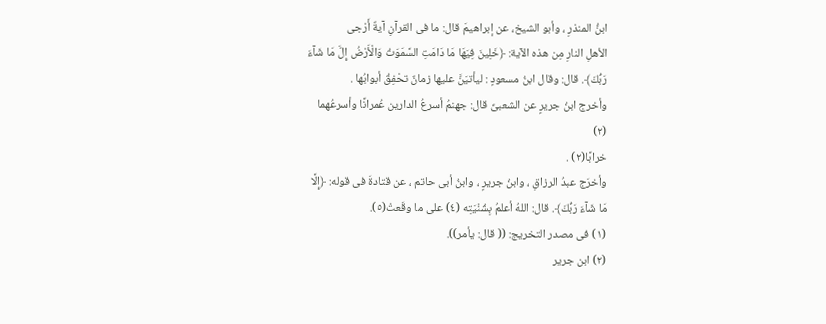ابنُّ المنذرِ ، وأبو الشيخ، عن إبراهيمَ قال: ما فى القرآنِ آيةٌ أَرْجی
الأهلِ النارِ مِن هذه الآية: ﴿خَلِينَ فِيَهَا مَا دَامَتِ السَّمَوَتُ وَالْأَرْضُ إِلَّ مَا شَآءَ
رَبُّكَ﴾. قال: وقال ابنُ مسعودٍ : ليأتيَنَّ عليها زمانٌ تحْفِقُ أبوابُها .
وأخرج ابنُ جريرٍ عن الشعبىِّ قال: جهنمُ أسرعُ الدارين عُمرانًا وأسرعُهما
(٢)
خرابًا(٢) .
وأخرَج عبدُ الرزاقِ ، وابنُ جريرٍ ، وابنُ أبى حاتم ، عن قتادةَ فى قوله: ﴿إِلَّا
مَا شَآءَ رَبُّكَ﴾. قال: اللهُ أعلمُ بِشُنْيَتِه (٤) على ما وقَعتْ(٥).
(١) فى مصدر التخريج: (( قال: يأمر)).
(٢) ابن جرير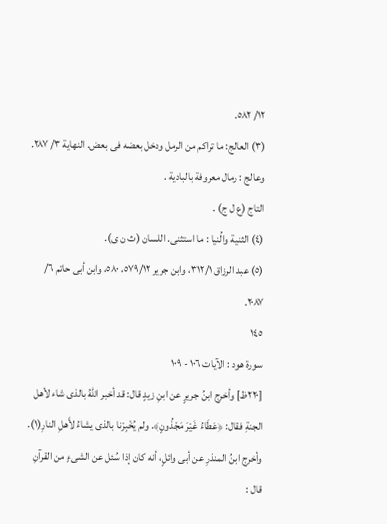١٢/ ٥٨٢.
(٣) العالج: ما تراكم من الرمل ودخل بعضه فى بعض. النهاية ٣/ ٢٨٧. وعالج : رمال معروفة بالبادية .
التاج (ع ل ج) .
(٤) الثنية والُنيا : ما استثنى. اللسان (ث ن ی).
(٥) عبد الرزاق ٣١٢/١، وابن جرير ٥٧٩/١٢، ٥٨٠، وابن أبى حاتم ٦/ ٢٠٨٧.
١٤٥
سورة هود : الآيات ١٠٦ - ١٠٩
[٢٢٠ظ] وأخرج ابنُ جريرٍ عن ابنِ زيدٍ قال: قد أخبر اللهُ بالذى شاء لأهل
الجنةِ فقال: ﴿عَطَاءُ غَيْرَ مَجْذُونٍ﴾. ولم يُخْبِرْنا بالذى يشاءُ لأَهلِ النارِ(١).
وأخرج ابنُ المنذرِ عن أبى وائلٍ، أنه كان إذا سُئل عن الشىءٍ من القرآنِ قال :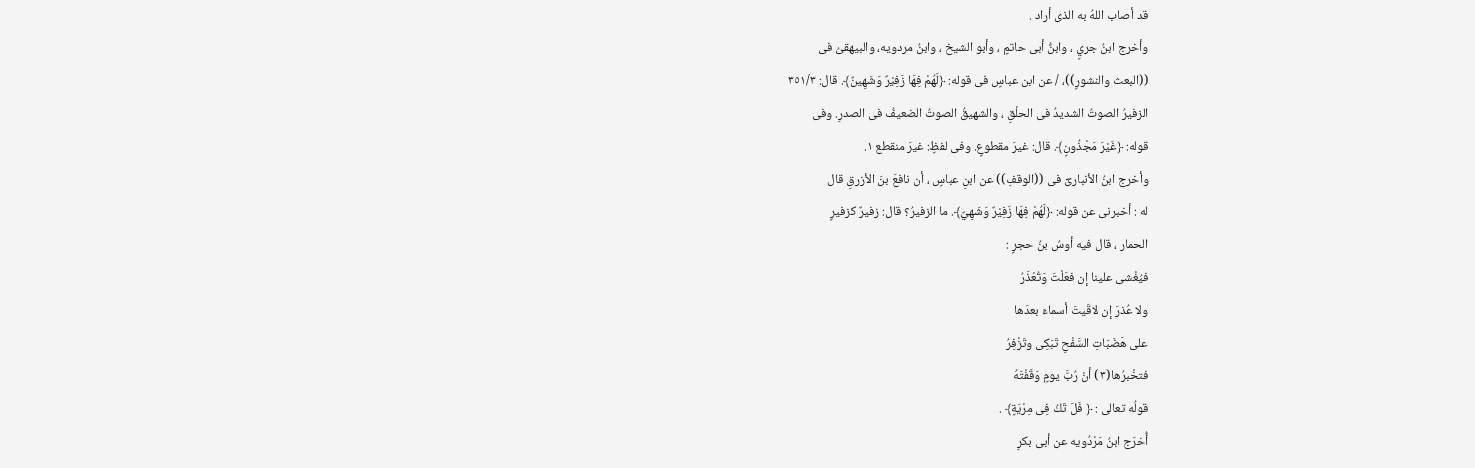قد أصاب اللهُ به الذی أراد .
وأخرج ابنُ جريٍ ، وابنُّ أبى حاتمٍ ، وأبو الشيخ ، وابنُ مردويه، والبيهقىُ فى
((البعث والنشورٍ))، / عن ابن عباسٍ فى قوله: ﴿لَهُمْ فِهَا زَفِيْرٌ وَشَهِينٌ﴾. قال: ٣٥١/٣
الزفيرُ الصوتُ الشديدُ فى الحلْقِ ، والشهيقُ الصوتُ الضعيفُ فى الصدرِ. وفى
قوله: ﴿غَيْرَ مَجْذُونٍ﴾. قال: غيرَ مقطوعٍ. وفى لفظٍ: غيرَ منقطع ١.
وأخرج ابنُ الأنبارىِّ فى ((الوقفِ)) عن ابنِ عباسٍ ، أن نافعَ بنَ الأزرقِ قال
له : أخبرنى عن قوله: ﴿لَهُمْ فِهَا زَفِيْرٌ وَشَهِيٌ﴾. ما الزفيرُ؟ قال: زفيرٌ كزفيرٍ
الحمار ، قال فيه أوسُ بنُ حجرٍ :
فيُغْشى علينا إن فعَلْتَ وَتُعْذَرُ
ولا عُذرَ إن لاقَيتَ أسماءَ بعدَها
على هَضَبَاتِ السَّفْحِ تَبَكِى وتَزْفِرُ
فتخْبرُها(٣) أنْ رُبَّ يومٍ وَقَفْتَهُ
قولُه تعالى : ﴿ فَلَ تَكُ فِى مِرْيَةٍ﴾ .
أُخرَج ابنُ مَرْدُويه عن أبى بكرِ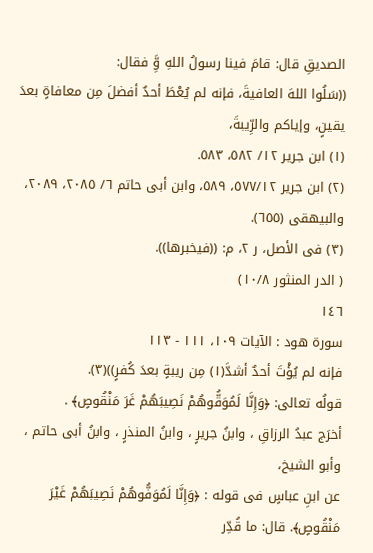الصديقِ قال: قامَ فينا رسولُ اللهِ وَِّ فقال:
((سَلُوا اللهَ العافيةَ، فإنه لم يُعْطَ أحدٌ أفضلَ مِن معافاةٍ بعدَ يقينٍ، وإياكم والرِّيبةَ،
(١) ابن جرير ١٢/ ٥٨٢، ٥٨٣.
(٢) ابن جرير ٥٧٧/١٢، ٥٨٩، وابن أبى حاتم ٦/ ٢٠٨٥، ٢٠٨٩، والبيهقى (٦٥٥).
(٣) فى الأصل، ر ٢، م: ((فيخبرها)).
( الدر المنثور ١٠/٨)
١٤٦
سورة هود : الآيات ١٠٩، ١١١ - ١١٣
فإنه لم يُؤْتَ أحدٌ أشدَّ(١) مِن ريبةٍ بعدَ كُفرٍ))(٣).
قولُه تعالى: ﴿وَإِنَّا لَمُوَقُّوهُمْ نَصِيبَهُمْ غَرَ مَنْقُوصٍ﴾ .
أخرَج عبدُ الرزاقِ ، وابنُ جريرٍ ، وابنُ المنذرٍ ، وابنُ أبى حاتم ، وأبو الشيخ،
عن ابنِ عباسٍ فى قوله : ﴿وَإِنَّا لَمُوَفُّوهُمْ نَصِيبَهُمْ غَيْرَ مَنْقُوصٍ﴾. قال: ما قُدِّر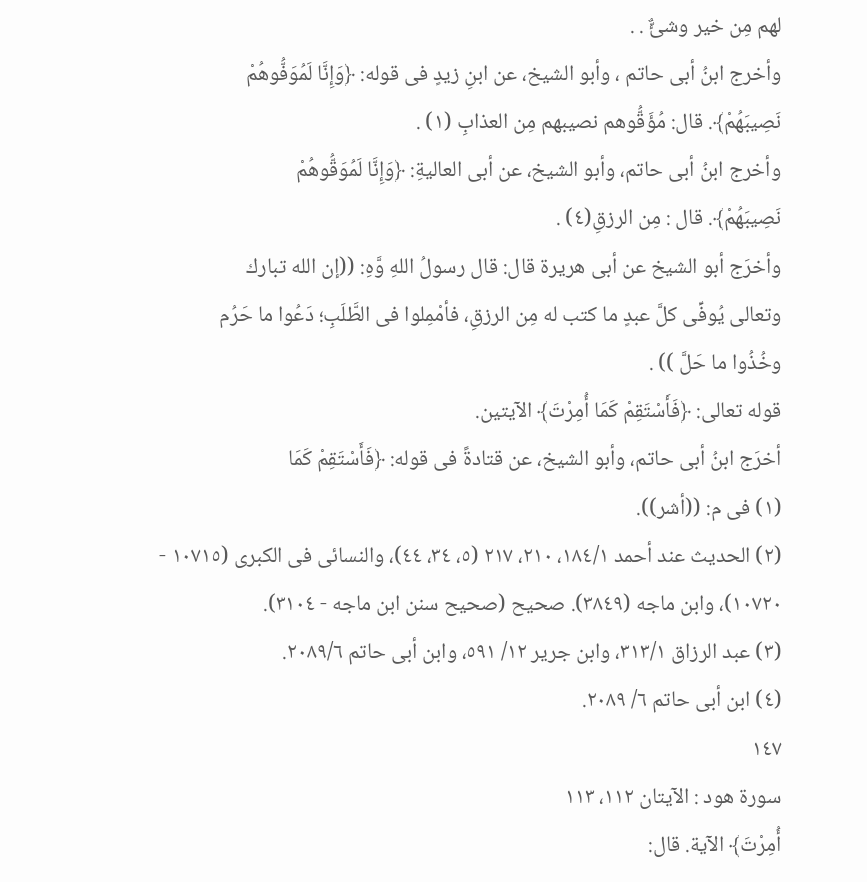لهم مِن خیر وشئٌّ . .
وأخرج ابنُ أبى حاتم ، وأبو الشيخ، عن ابنِ زيدٍ فى قوله: ﴿وَإِنَّا لَمُوَفُّوهُمْ
نَصِيبَهُمْ﴾. قال: مُؤَقُّوهم نصيبهم مِن العذابِ (١) .
وأخرج ابنُ أبى حاتم، وأبو الشيخ، عن أبى العاليةِ: ﴿وَإِنَّا لَمُوَقُّوهُمْ
نَصِيبَهُمْ﴾. قال : مِن الرزقِ(٤) .
وأخرَج أبو الشيخ عن أبى هريرة قال: قال رسولُ اللهِ وَّهِ: ((إن الله تبارك
وتعالى يُوفِّى كلَّ عبدٍ ما كتب له مِن الرزقِ، فأمْمِلوا فى الطَّلَبِ؛ دَعُوا ما حَرُم
وخُذُوا ما حَلَّ )) .
قوله تعالى: ﴿فَأَسْتَقِمْ كَمَا أُمِرْتَ﴾ الآيتين.
أخرَج ابنُ أبى حاتم، وأبو الشيخ، عن قتادةً فى قوله: ﴿فَأَسْتَقِمْ كَمَا
(١) فى م: ((أشر)).
(٢) الحديث عند أحمد ١٨٤/١، ٢١٠، ٢١٧ (٥، ٣٤، ٤٤)، والنسائى فى الكبرى (١٠٧١٥ -
١٠٧٢٠)، وابن ماجه (٣٨٤٩). صحيح (صحيح سنن ابن ماجه - ٣١٠٤).
(٣) عبد الرزاق ٣١٣/١، وابن جرير ١٢/ ٥٩١، وابن أبى حاتم ٢٠٨٩/٦.
(٤) ابن أبى حاتم ٦/ ٢٠٨٩.
١٤٧
سورة هود : الآيتان ١١٢، ١١٣
أُمِرْتَ﴾ الآية. قال: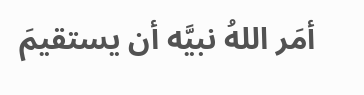أمَر اللهُ نبيَّه أن يستقيمَ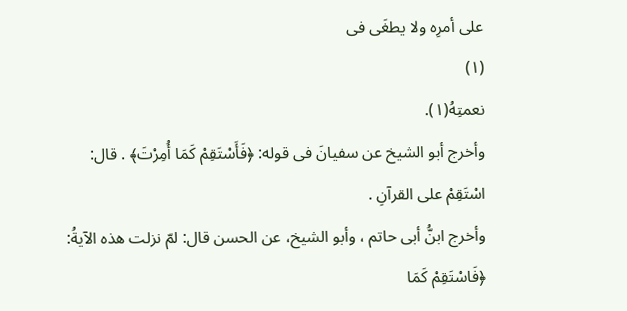على أمرِه ولا يطغَى فى
(١)
نعمتِهُ(١).
وأخرج أبو الشيخ عن سفيانَ فى قوله: ﴿فَأَسْتَقِمْ كَمَا أُمِرْتَ﴾ . قال:
اسْتَقِمْ على القرآنِ .
وأخرج ابنُّ أبى حاتم ، وأبو الشيخ، عن الحسن قال: لمّ نزلت هذه الآيةُ:
﴿فَاسْتَقِمْ كَمَا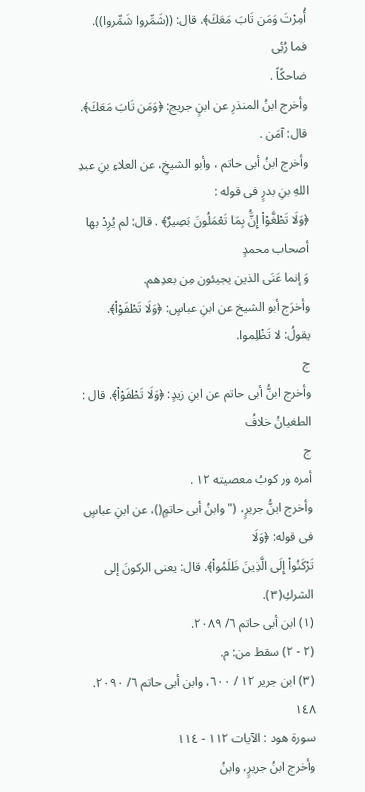أُمِرْتَ وَمَن تَابَ مَعَكَ﴾. قال: ((شَمِّروا شَمِّروا)). فما رُئِى
ضاحكًاً .
وأخرج ابنُ المنذرِ عن ابنٍ جريج: ﴿وَمَن تَابَ مَعَكَ﴾. قال: آمَن .
وأخرج ابنُ أبى حاتم ، وأبو الشيخِ، عن العلاءِ بنِ عبدِ اللهِ بنِ بدرٍ فى قوله :
﴿وَلَا تَطْغَّوْاْ إِنَُّ بِمَا تَعْمَلُونَ بَصِيرٌ﴾ . قال: لم يُرِدْ بها أصحاب محمدٍ
وَ إنما عَنَى الذين يجيئون مِن بعدِهم.
وأخرَج أبو الشيخ عن ابنِ عباسٍ: ﴿وَلَا تَطْفَوْاْ﴾. يقولُ: لا تَظْلِموا.
ج
وأخرج ابنُّ أبى حاتم عن ابنِ زيدٍ: ﴿وَلَا تَطْفَوْاْ﴾. قال : الطغيانُ خلافُ
ج
أمره ور کوبُ معصيته ١٢ .
وأخرج ابنُّ جريرٍ، (" وابنُ أبى حاتمٍ()، عن ابنِ عباسٍ فى قوله: ﴿وَلَا
تَرْكَنُواْ إِلَى الَّذِينَ ظَلَمُواْ﴾. قال: يعنى الركونَ إلى الشركِ(٣).
(١) ابن أبى حاتم ٦/ ٢٠٨٩.
(٢ - ٢) سقط من: م.
(٣) ابن جرير ١٢ / ٦٠٠، وابن أبى حاتم ٦/ ٢٠٩٠.
١٤٨
سورة هود : الآيات ١١٢ - ١١٤
وأخرج ابنُ جريرٍ، وابنُ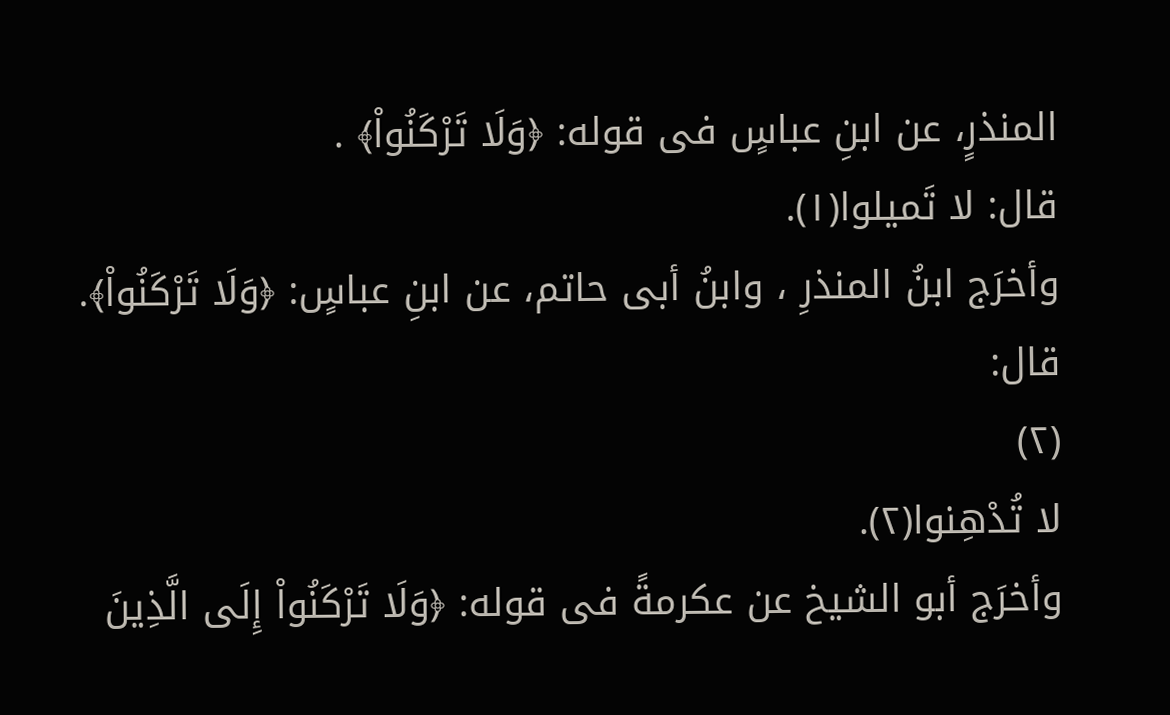المنذرٍ، عن ابنِ عباسٍ فى قوله: ﴿وَلَا تَرْكَنُواْ﴾ .
قال: لا تَميلوا(١).
وأخرَج ابنُ المنذرِ ، وابنُ أبى حاتم، عن ابنِ عباسٍ: ﴿وَلَا تَرْكَنُواْ﴾. قال:
(٢)
لا تُدْهِنوا(٢).
وأخرَج أبو الشيخ عن عكرمةً فى قوله: ﴿وَلَا تَرْكَنُواْ إِلَى الَّذِينَ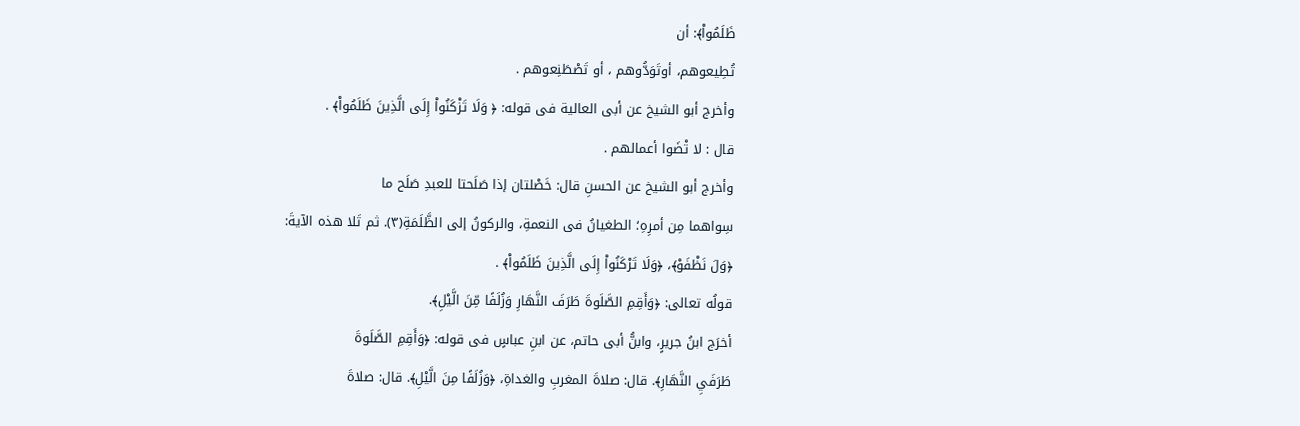ظَلَمُواْ﴾: أن
تُطِيعوهم، أوتَوَدُّوهم ، أو تَصْطَنِعوهم .
وأخرج أبو الشيخ عن أبى العالية فى قوله: ﴿ وَلَا تَزْكَنُواْ إِلَى الَّذِينَ ظَلَمُواْ﴾ .
قال : لا تْضَوا أعمالهم .
وأخرج أبو الشيخ عن الحسنِ قال: خَصْلتان إذا صَلَحتا للعبدِ صَلَح ما
سِواهما مِن أمرِهِ؛ الطغيانُ فى النعمةِ، والركونُ إلى الظَّلَمَةِ(٣). ثم تَلا هذه الآيةَ:
﴿وَلَ نَظْفَوْ﴾، ﴿وَلَا تَرْكَنُواْ إِلَى الَّذِينَ ظَلَمُواْ﴾ .
قولُه تعالى: ﴿وَأَقِمِ الصَّلَوةَ طَرَفَ النَّهَارِ وَزُلَفًا مِّنَ الَّيْلِ﴾.
أخرَج ابنُ جريرٍ، وابنُّ أبى حاتم، عن ابنِ عباسٍ فى قوله: ﴿وَأَقِمِ الصَّلَوةَ
طَرَفَيِ النَّهَارِ﴾. قال: صلاةَ المغربِ والغداةِ، ﴿وَزُلَفًا مِنَ الَّيْلِ﴾. قال: صلاةَ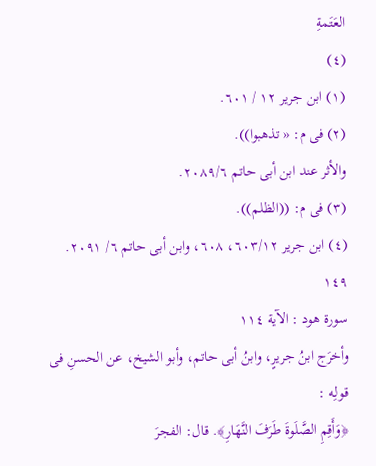العَتَمةِ
(٤)
(١) ابن جرير ١٢ / ٦٠١.
(٢) فى م: « تذهبوا)).
والأثر عند ابن أبى حاتم ٢٠٨٩/٦.
(٣) فى م: ((الظلم)).
(٤) ابن جرير ٦٠٣/١٢، ٦٠٨، وابن أبى حاتم ٦/ ٢٠٩١.
١٤٩
سورة هود : الآية ١١٤
وأخرَج ابنُ جريرٍ، وابنُ أبى حاتم، وأبو الشيخ، عن الحسنِ فى قولِه :
﴿وَأَقِمِ الصَّلَوةَ طَرَفَ النَّهَارِ﴾. قال: الفجرَ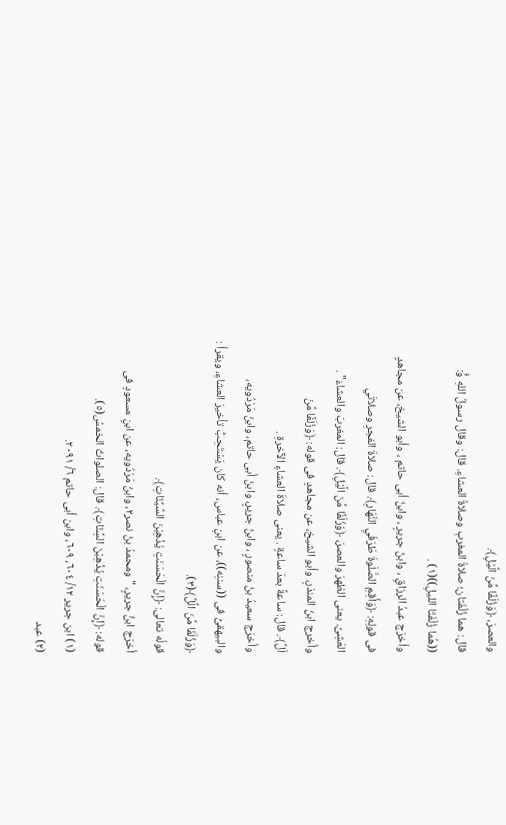والعصرَ، ﴿وَزُلَفًا مِّنَ الَّيْلِ﴾.
قال: هما زُلْفَتان؛ صلاةُ المغربِ وصلاةُ العشاءِ. قال: وقال رسولُ اللهِ وٍَّ:
((هُما زُلْفَتَا الليلِ))(١) .
وأخرَج عبدُ الرزاقٍ ، وابنُ جريرٍ ، وابنُ أبى حاتم ، وأبو الشيخ، عن مجاهدٍ
فى قولِهِ: ﴿وَأَقِمِ الصَّلَوةَ طَرَفَيِ النَّهَارِ﴾. قال: صلاةَ الفجرِ وصلاتَي
العَشِىِّ. يعنى الظهرَ والعصرَ، ﴿وَزُلَفًا مِّنَ الَّيْلِ﴾. قال: المغربَ والعشاءَ" .
وأخرج ابنُ المنذرٍ، وأبو الشيخ، عن مجاهدٍ فى قوله: ﴿وَزُلَفًا مِّنَ
اَلِّ﴾. قال: ساعةً بعدَ ساعةٍ . يعنى صلاةَ العشاءِ الآخرةِ .
وأخرَج سعيدُ بنُ منصورٍ ، وابنُ جريرٍ، وابنُ أبى حاتم، وابنُ مَرْدُويه،
والبيهقىُّ فى ((سننِه))، عن ابنِ عباس، أنه كان يَسْتَحِبُّ تأخيرَ العشاءِ، ويقرأ :
﴿وَزُلَفَا مِّنَ الَّلِّ﴾(٣).
قولُه تعالى: ﴿إِنَّ الْحَسَنَتِ يُذْهِبْنَ السَّيِّئَاتِ﴾.
أخرَج ابنُّ جريرٍ، " ومحمدُ بنُ نصر٢ٍ، وابنُ مَرْدُويه، عن ابنٍ مسعودٍ فى
قوله: ﴿إِنَّ الْحَسَنَتِ يُذْهِبْنَ السَِّئَاتِ﴾. قال: الصلواتُ الخمسُ(٥).
(١) ابن جرير ١٢/ ٦٠٤، ٦٠٩، وابن أبى حاتم ٦/ ٢٠٩١.
(٢) عبد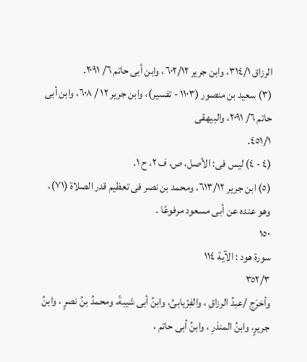الرزاق ٣١٤/١، وابن جرير ٦٠٢/١٢، وابن أبى حاتم ٦/ ٢٠٩١.
(٣) سعيد بن منصور (١١٠٣ - تفسير)، وابن جرير ١٢ / ٦٠٨، وابن أبى حاتم ٦/ ٢٠٩١، والبيهقى
٤٥١/١.
(٤ - ٤) ليس فى: الأصل، ص، ف ٢، ح ١.
(٥) ابن جرير ٦١٣/١٢، ومحمد بن نصر فى تعظيم قدر الصلاة (٧١)، وهو عنده عن أبى مسعود مرفوعًا .
١٥٠
سورة هود : الآية ١١٤
٣٥٢/٣
وأخرَج /عبدُ الرزاقِ ، والفِزْيابىُ، وابنُ أبى شيبةَ، ومحمدُ بنُ نصرٍ ، وابنُ
جريرٍ، وابنُ المنذرِ ، وابنُ أبى حاتم ،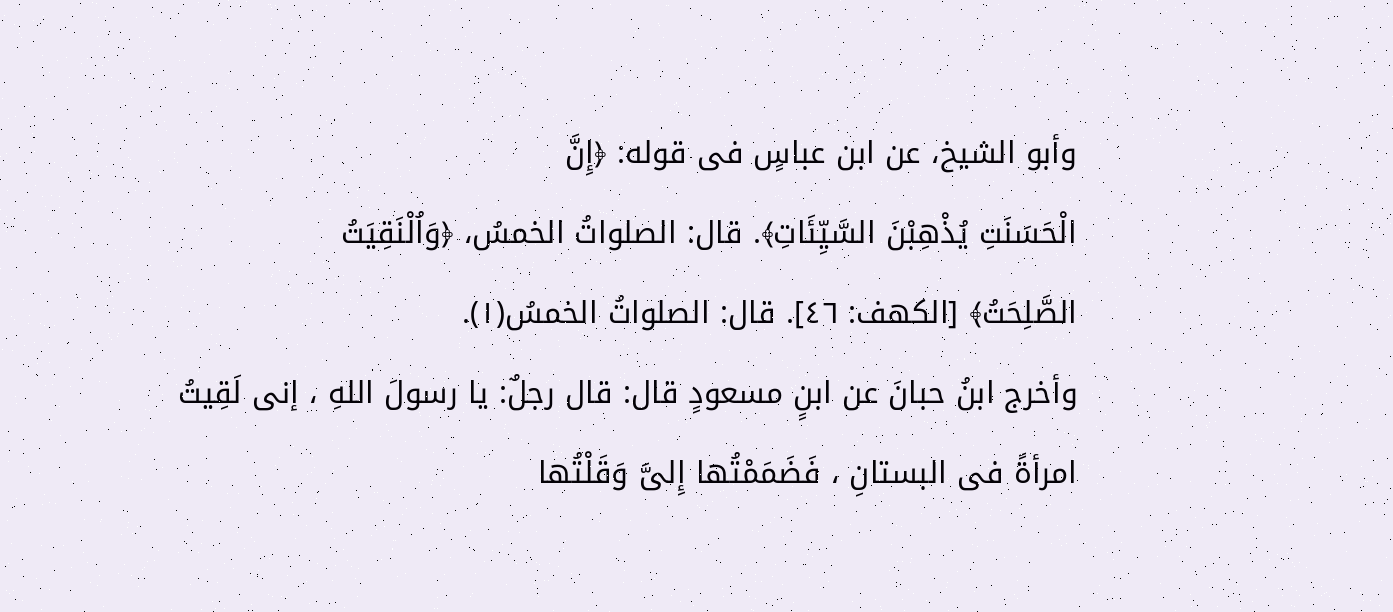وأبو الشيخ، عن ابن عباسٍ فى قوله: ﴿إِنَّ
الْحَسَنَتِ يُذْهِبْنَ السَّيِّئَاتِ﴾. قال: الصلواتُ الخمسُ، ﴿وَاُلْنَقِيَتُ
الصَّلِحَتُ﴾ [الكهف: ٤٦]. قال: الصلواتُ الخمسُ(١).
وأخرج ابنُ حبانَ عن ابنٍ مسعودٍ قال: قال رجلٌ: يا رسولَ اللهِ ، إنى لَقِيتُ
امرأةً فى البستانِ ، فَضَمَمْتُها إِلىَّ وَقَلْتُها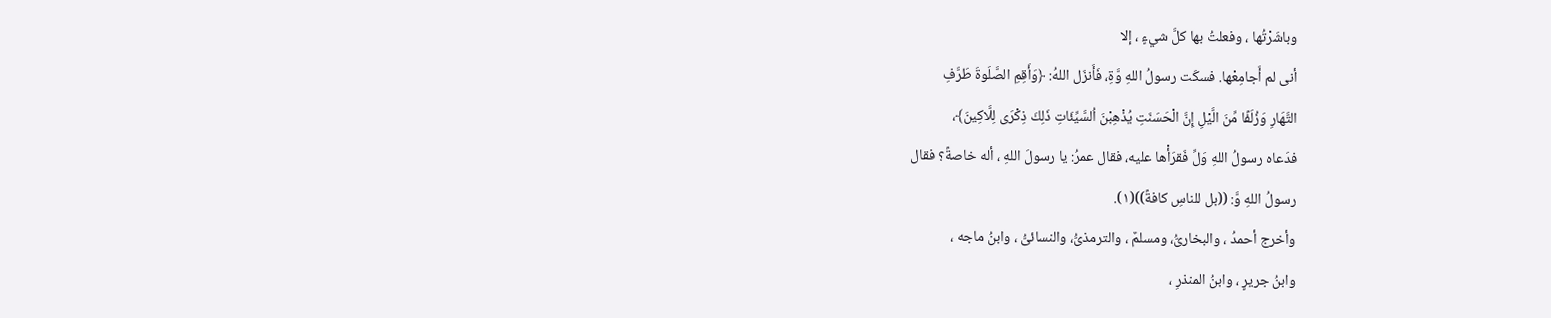وباشَرْتُها ، وفعلتُ بها كلَّ شيءٍ ، إلا
أنى لم أَجامِعْها. فسكَت رسولُ اللهِ وَّةِ، فَأَنزَل اللهُ: ﴿وَأَقِمِ الصَّلَوةَ طَرَّفِ
التَّهَارِ وَزُلَفًا مِّنَ الَّيْلِ إِنَّ الْحَسَنَتِ يُذْهِبْنَ اُلسَّيِّئَاتِ ذَلِكَ ذِكْرَى لِلَّاكِينَ﴾،
فدَعاه رسولُ اللهِ وَلِّ فَقرَأْها عليه، فقال عمرُ: يا رسولَ اللهِ ، أله خاصةً؟ فقال
رسولُ اللهِ وَّ: ((بل للناسِ كافةً))(١).
وأخرج أحمدُ ، والبخارىُّ، ومسلمٌ ، والترمذىُّ، والنسائىُّ ، وابنُ ماجه ،
وابنُ جريرٍ ، وابنُ المنذرِ ،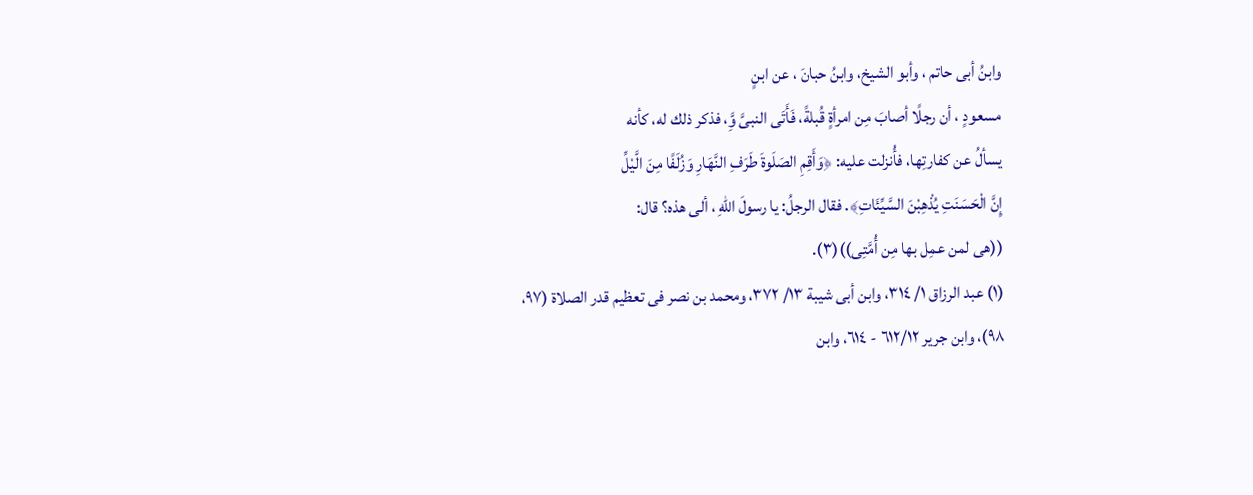وابنُ أبى حاتم ، وأبو الشيخ، وابنُ حبانَ ، عن ابنٍ
مسعودٍ ، أن رجلًا أصابَ مِن امرأةٍ قُبلةً، فَأَتَى النبىَّ وَِّ، فذكر ذلك له، كأنه
يسألُ عن كفارتِها، فأُنزلت عليه: ﴿وَأَقِمِ الصَلَوةَ طَرَفِ النَّهَارِ وَزُلَفًا مِنَ الَّيْلِّ
إِنَّ الْحَسَنَتِ يُذْهِبْنَ السَّيِّئَاتِ﴾. فقال الرجلُ: يا رسولَ اللهِ ، ألى هذه؟ قال:
((هى لمن عمِل بها مِن أُمَّتِى))(٣).
(١) عبد الرزاق ١/ ٣١٤، وابن أبى شيبة ١٣/ ٣٧٢، ومحمد بن نصر فى تعظيم قدر الصلاة (٩٧،
٩٨)، وابن جرير ٦١٢/١٢ - ٦١٤، وابن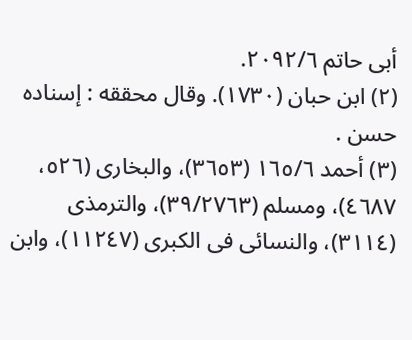أبى حاتم ٢٠٩٢/٦.
(٢) ابن حبان (١٧٣٠). وقال محققه : إسناده حسن .
(٣) أحمد ١٦٥/٦ (٣٦٥٣)، والبخارى (٥٢٦، ٤٦٨٧)، ومسلم (٣٩/٢٧٦٣)، والترمذى
(٣١١٤)، والنسائى فى الكبرى (١١٢٤٧)، وابن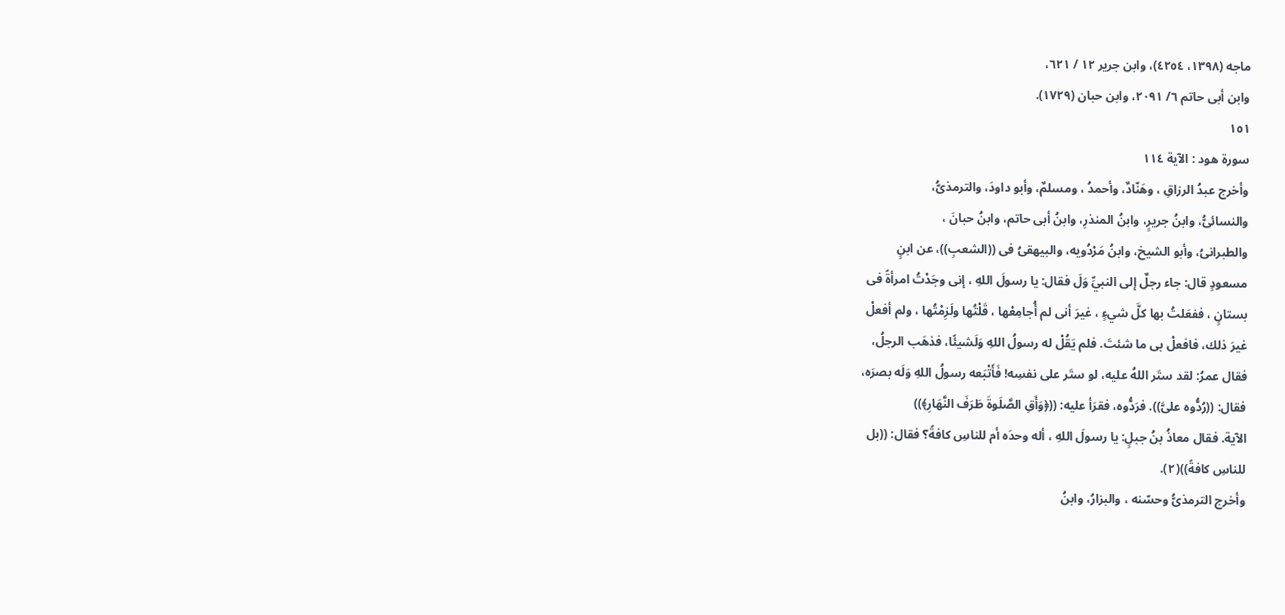ماجه (١٣٩٨، ٤٢٥٤)، وابن جرير ١٢ / ٦٢١،
وابن أبى حاتم ٦/ ٢٠٩١، وابن حبان (١٧٢٩).
١٥١
سورة هود : الآية ١١٤
وأخرج عبدُ الرزاقِ ، وهَنّادٌ، وأحمدُ ، ومسلمٌ، وأبو داودَ، والترمذىُّ،
والنسائىُّ، وابنُ جريرٍ، وابنُ المنذرِ، وابنُ أبى حاتم، وابنُ حبانَ ،
والطبرانىُ، وأبو الشيخ، وابنُ مَرْدُويه، والبيهقىُ فى ((الشعبِ))، عن ابنٍ
مسعودٍ قال: جاء رجلٌ إلى النبيِّ وَلَ فقال: يا رسولَ اللهِ ، إنى وجَدْتُ امرأةً فى
بستانٍ ، ففعَلتُ بها كلَّ شيءٍ ، غيرَ أنى لم أُجامِعْها ، قَلْتُها ولَزِمْتُها ، ولم أفعلْ
غيرَ ذلك، فافعلْ بى ما شئتَ. فلم يَقُلْ له رسولُ اللهِ وَلَشيئًا، فذهَب الرجلُ،
فقال عمرُ: لقد ستَر اللهُ عليه، لو ستَر على نفسِه! فَأَتْبَعه رسولُ اللهِ وَلَه بصرَه،
فقال: ((رُدُّوه علىَّ)). فرَدُّوه، فقرَأ عليه: ((﴿وَأَقِ الصَّلَوةَ طَرَفَ النَّهَارِ﴾))
الآية. فقال معاذُ بنُ جبلٍ: يا رسولَ اللهِ ، أله وحدَه أم للناسِ كافةً؟ فقال: ((بل
للناسِ كافةً))(٢).
وأخرج الترمذىُّ وحسّنه ، والبزارُ، وابنُ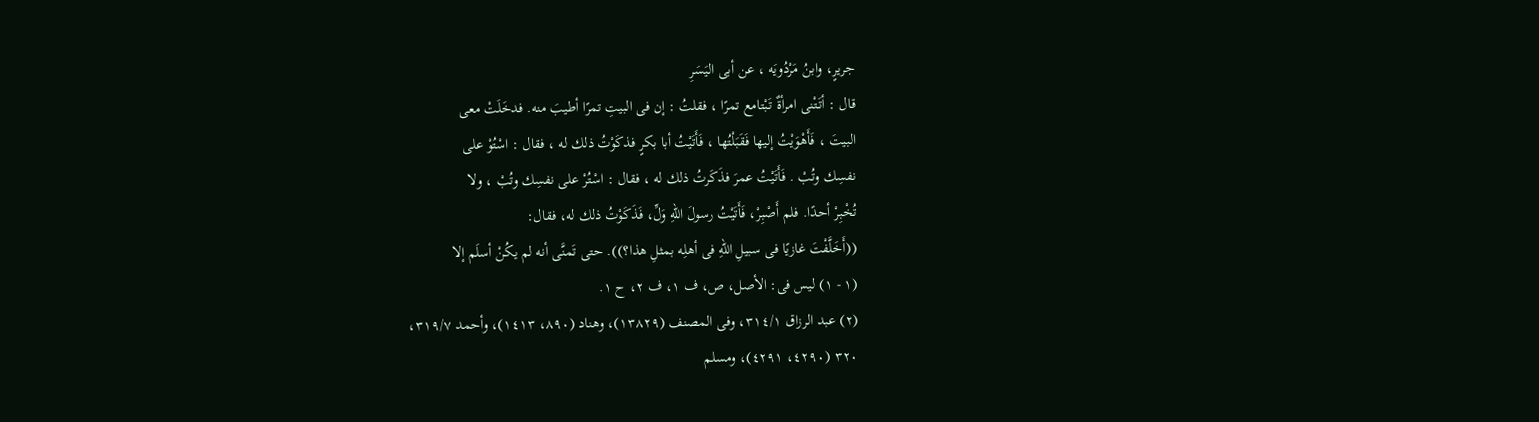جريرٍ، وابنُ مَرْدُويَه ، عن أبى الیَسَرِ
قال : أتَتْنى امرأةٌ تَبْتامع تمرًا ، فقلتُ : إن فى البيتِ تمرًا أطيبَ منه. فدخَلَتْ معى
البيتَ ، فَأَهْوَيْتُ إليها فَقَبَلْتُها ، فَأَتَيْتُ أبا بكرٍ فذكَوْتُ ذلك له ، فقال : اسْتُوْ على
نفسِك وتُبْ . فَأَتَيْتُ عمرَ فذَكَرتُ ذلك له ، فقال : اسْتُرْ على نفسِك وتُبْ ، ولا
تُخْبِرْ أحدًا. فلم أَصْبِرْ، فَأَتَيْتُ رسولَ اللهِ وَلِّ، فَذَكَوْتُ ذلك له، فقال:
((أَخَلَّفْتَ غازيًا فى سبيلِ اللهِ فى أهلِه بمثلِ هذا؟)). حتى تَمنَّى أنه لم يكُنْ أسلَم إلا
(١ - ١) ليس فى: الأصل، ص، ف ١، ف ٢، ح ١.
(٢) عبد الرزاق ٣١٤/١، وفى المصنف (١٣٨٢٩)، وهناد (٨٩٠، ١٤١٣)، وأحمد ٣١٩/٧،
٣٢٠ (٤٢٩٠، ٤٢٩١)، ومسلم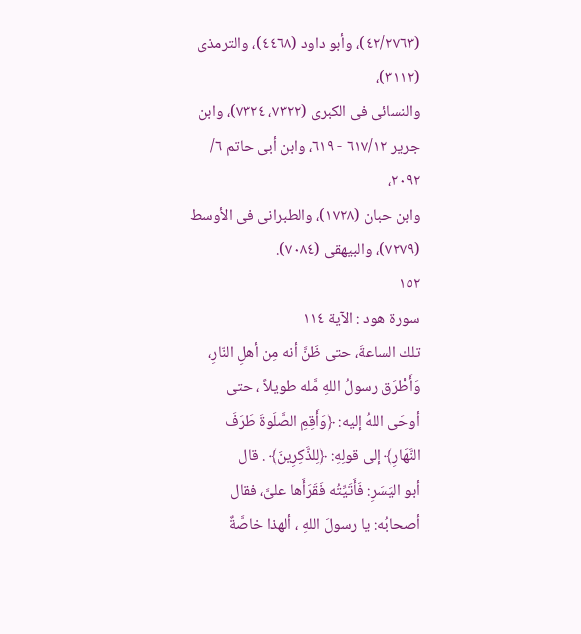(٤٢/٢٧٦٣)، وأبو داود (٤٤٦٨)، والترمذى (٣١١٢)،
والنسائى فى الكبرى (٧٣٢٢، ٧٣٢٤)، وابن جرير ٦١٧/١٢ - ٦١٩، وابن أبى حاتم ٦/ ٢٠٩٢،
وابن حبان (١٧٢٨)، والطبرانى فى الأوسط (٧٢٧٩)، والبيهقى (٧٠٨٤).
١٥٢
سورة هود : الآية ١١٤
تلك الساعةَ، حتى ظَنَّ أنه مِن أهلِ النّارِ، وَأَطْرَق رسولُ اللهِ مَّله طويلاً ، حتى
أوحَى اللهُ إليه: ﴿وَأَقِمِ الصَّلَوةَ طَرَفَ النَّهَارِ﴾ إلى قولِهِ: ﴿لِلذَّكِرِينَ﴾ . قال
أبو اليَسَرِ: فَأَتَيِّتُه فَقَرَأَها علىَّ، فقال أصحابُه: يا رسولَ اللهِ ، ألهذا خاصَّةٌ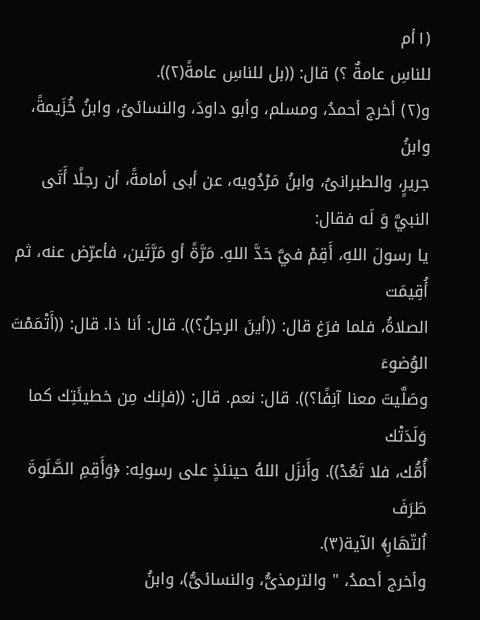(١أم
للناسِ عامةٌ ؟) قال: ((بل للناسِ عامةً(٢)).
و(٢) أخرج أحمدُ، ومسلم، وأبو داودَ، والنسائىُ، وابنُ خُزَيمةً، وابنُ
جريرٍ، والطبرانىُ، وابنُ مَرْدُويه، عن أبى أمامةً، أن رجلًا أَتَى النبيَّ وَ لَه فقال:
يا رسولَ اللهِ، أَقِمْ فيَّ حَدَّ اللهِ. مَرَّةً أو مَرَّتَين، فأعرّض عنه، ثم أُقِيمَت
الصلاةُ، فلما فرَغ قال: ((أينَ الرجلُ؟)). قال: أنا ذا. قال: ((أَتْمَمْتَ الوُضوءَ
وصَلَّيتَ معنا آنِفًا؟)). قال: نعم. قال: ((فإنك مِن خطيئَتِك كما وَلَدَتْك
أُمُّك، فلا تَعُدْ)). وأَنزَل اللهُ حينئذٍ على رسولِه: ﴿وَأَقِمِ الصَّلَوةَ طَرَفَ
اُلتّهَارِ﴾ الآية(٣).
وأخرج أحمدُ، " والترمذىُّ، والنسائىُّ)، وابنُ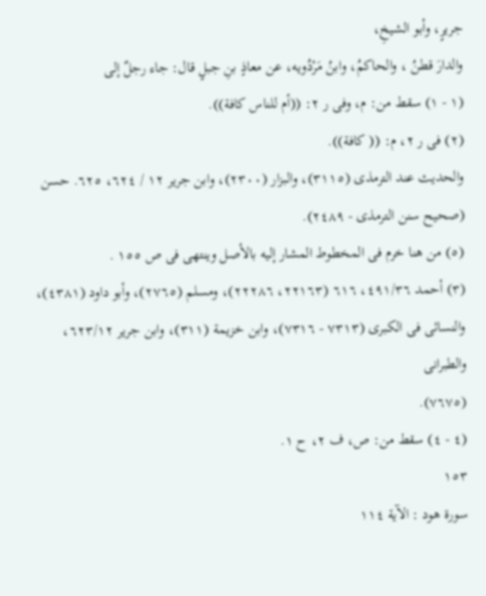جريرٍ، وأبو الشيخِ،
والدارَ قطنُ ، والحاكمُ، وابنُ مَرْدُويه، عن معاذٍ بنِ جبلٍ قال: جاء رجلٌ إلى
(١ - ١) سقط من: م، وفى ر ٢: ((أم للناس كافة)).
(٢) فی ر ٢، م: (( كافة)).
والحديث عند الترمذى (٣١١٥)، والبزار (٢٣٠٠)، وابن جرير ١٢ / ٦٢٤، ٦٢٥. حسن
(صحيح سنن الترمذى - ٢٤٨٩).
(٥) من هنا خرم فى المخطوط المشار إليه بالأصل وينتهى فى ص ١٥٥ .
(٣) أحمد ٤٩١/٣٦، ٦١٦ (٢٢١٦٣، ٢٢٢٨٦)، ومسلم (٢٧٦٥)، وأبو داود (٤٣٨١)،
والنسائى فى الكبرى (٧٣١٣ - ٧٣١٦)، وابن خزيمة (٣١١)، وابن جرير ٦٢٣/١٢، والطبرانى
(٧٦٧٥).
(٤ - ٤) سقط من: ص، ف ٢، ح ١.
١٥٣
سورة هود : الآية ١١٤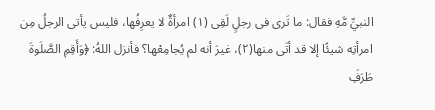النبيِّ مَّهِ فقال: ما تَرى فى رجلٍ لَقِى (١) امرأةٌ لا يعرِفُها، فليس يأتى الرجلُ مِن
امرأتِه شيئًا إلا قد أتَى منها(٢)، غيرَ أنه لم يُجامِعْها؟ فأنزل اللهُ: ﴿وَأَقِمِ الصَّلَوةَ
طَرَفَِ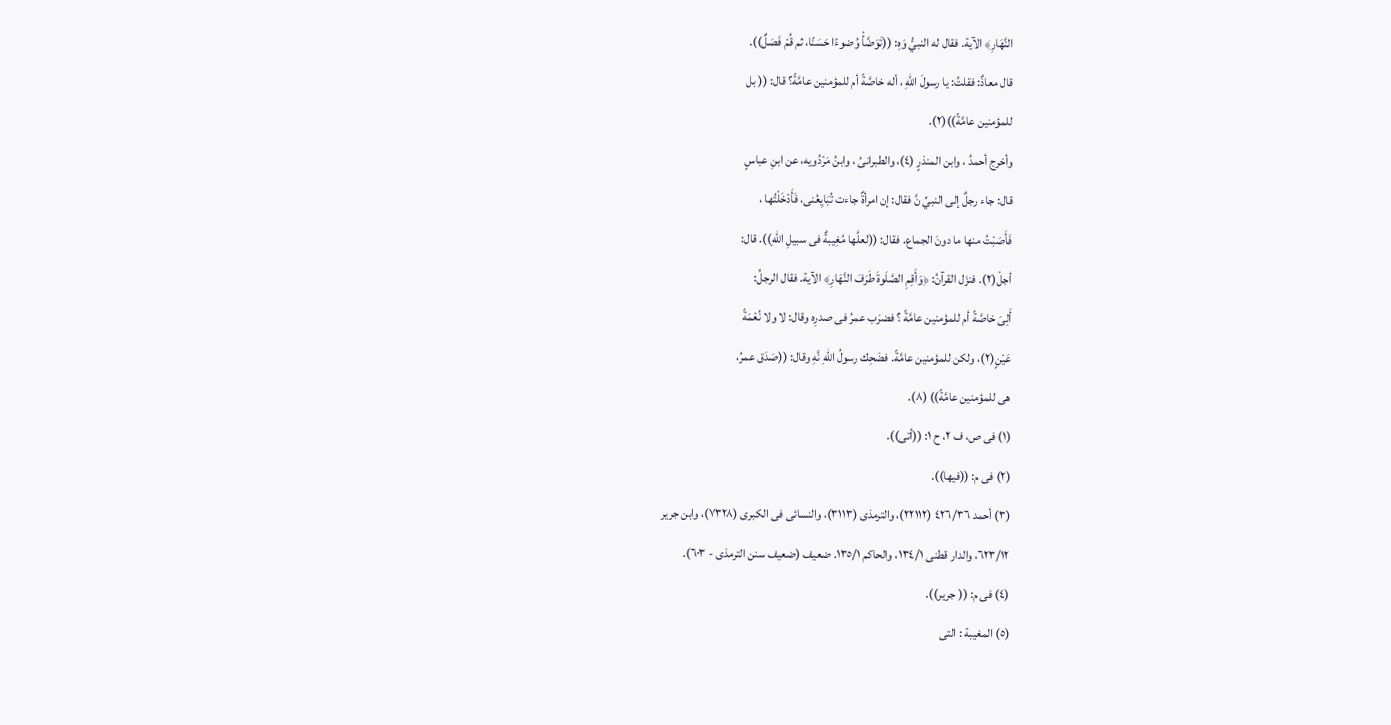النَّهَارِ﴾ الآية. فقال له النبيُّ وَهِ: ((تَوَضَّأْ وُضوءًا حَسَنًا، ثم قُمْ فَصَلٌ)).
قال معاذٌ: فقلتُ: يا رسولَ اللهِ ، أله خاصَّةً أم للمؤمنين عامَّةً؟ قال: (( بل
للمؤمنين عامَّةً))(٢).
وأخرج أحمدُ ، وابن المنذرٍ (٤)، والطبرانىُ ، وابنُ مَرْدُویه، عن ابنِ عباسٍ
قال: جاء رجلٌ إلى النبيِّ نَّ فقال: إن امرأةٌ جاءت تُبَايِعُنى، فَأَدْخَلْتُها ،
فَأَصَبْتُ منها ما دونَ الجماع. فقال: ((لعلَّها مُغِيبةٌ فى سبيلِ اللهِ)). قال:
أجلْ(٢). فنزَل القرآنُ: ﴿وَأَقِمِ الصَّلَوةَ طَرَفَ النَّهَارِ﴾ الآية. فقال الرجلُ:
أَلِىَ خاصَّةً أم للمؤمنين عامَّةً ؟ فضرَب عمرُ فى صدرِه وقال: لا ولا نُعْمَةً
عَيْنٍ(٢)، ولكن للمؤمنين عامَّةً. فضَحِك رسولُ اللهِ نَّهِ وقال: ((صَدَق عمرُ،
هى للمؤمنين عامَّةً)) (٨).
(١) فى ص، ف ٢، ح ١: ((أتى)).
(٢) فى م: ((فيها)).
(٣) أحمد ٤٢٦/٣٦ (٢٢١١٢)، والترمذى (٣١١٣)، والنسائى فى الكبرى (٧٣٢٨)، وابن جرير
٦٢٣/١٢، والدار قطنى ١٣٤/١، والحاكم ١٣٥/١. ضعيف (ضعيف سنن الترمذى - ٦٠٣).
(٤) فى م: (( جرير)).
(٥) المغيبة : التى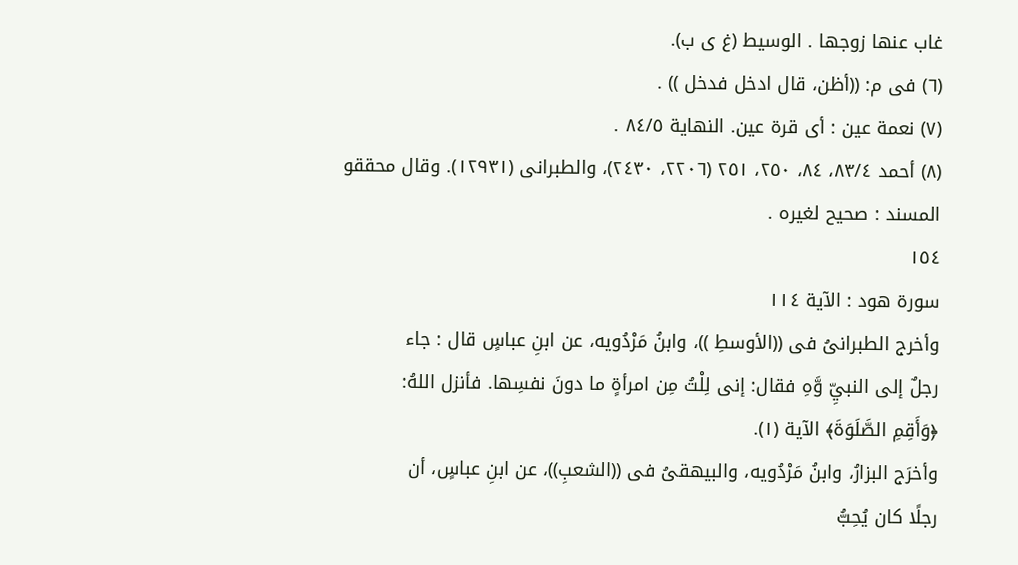غاب عنها زوجها . الوسيط (غ ی ب).
(٦) فى م: ((أظن، قال ادخل فدخل )) .
(٧) نعمة عين : أى قرة عين. النهاية ٨٤/٥ .
(٨) أحمد ٨٣/٤، ٨٤، ٢٥٠، ٢٥١ (٢٢٠٦، ٢٤٣٠)، والطبرانى (١٢٩٣١). وقال محققو
المسند : صحيح لغيره .
١٥٤
سورة هود : الآية ١١٤
وأخرج الطبرانىُ فى ((الأوسطِ ))، وابنُ مَرْدُويه، عن ابنِ عباسٍ قال : جاء
رجلٌ إلى النبيِّ وَّهِ فقال: إنى لِلْتُ مِن امرأةٍ ما دونَ نفسِها. فأنزل اللهُ:
﴿وَأَقِمِ الصَّلَوَةَ﴾ الآية (١).
وأخرَج البزارُ، وابنُ مَرْدُويه، والبيهقىُ فى ((الشعبِ))، عن ابنِ عباسٍ، أن
رجلًا كان يُحِبُّ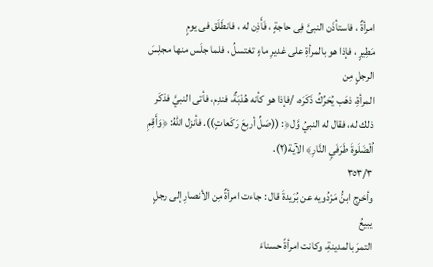امرأةٌ ، فاستأذَن النبىَّ فِى حاجةٍ ، فَأَذِن له ، فانطَلَق فى يومٍ
مَطِيرٍ ، فإذا هو بالمرأةِ على غديرِ ماءٍ تغتسلُ ، فلما جلَس منها مجلِسَ الرجلٍ مِن
المرأةِ، ذهَب يُحَرِّكُ ذَكَرَه، /فإذا هو كأنه هُدْبَةٌ، فندِم، فأتى النبيَّ فذكَر
ذلك له، فقال له النبيُ وَّل﴿: ((صَلِّ أربعَ رَكَعاتٍ)). فأنزل اللهُ: ﴿وَأَقِمِ
اُلْضَلَوةَ طَرَفَيِ النَّارِ﴾ الآية(٢).
٣٥٣/٣
وأخرج ابنُّ مَرْدُويه عن بُرَيدةَ قال : جاءت امرأةٌ مِن الأنصارِ إلى رجلٍ يبيعُ
التمرَ بالمدينةِ، وكانت امرأةً حسناءَ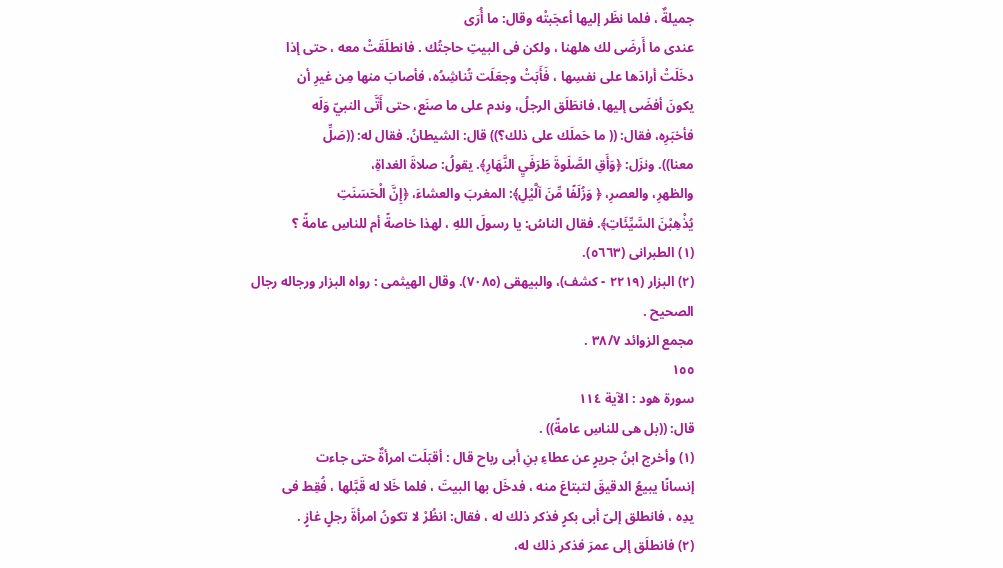جميلةٌ ، فلما نظَر إليها أعجَبتْه وقال: ما أُرَى
عندى ما أَرضَى لك هلهنا ، ولكن فى البيتِ حاجتُك . فانطلَقَتْ معه ، حتى إذا
دخَلَتْ أرادَها على نفسِها ، فَأَبَتْ وجعَلَت تُناشِدُه، فأصابَ منها مِن غيرِ أن
يكونَ أفضَى إليها، فانطَلَق الرجلُ، وندم على ما صنَع، حتى أَتَّى النبيّ وَلَه
فأخبَرِه، فقال: (( ما حَملَك على ذلك؟)) قال: الشيطانُ. فقال له: ((صَلِّ
معنا)). ونزَل: ﴿وَأَقِ الصَّلَوةَ طَرَفَيِ النَّهَارِ﴾. يقولُ: صلاةَ الغداةِ،
والظهرِ، والعصرِ، ﴿ وَزُلَفًا مِّنَ آلَّيْلِ﴾: المغربَ والعشاءَ، ﴿إِنَّ الْحَسَنَتِ
يُذْهِبْنَ السَّيِّئَاتِ﴾. فقال الناسُ: يا رسولَ اللهِ ، لهذا خاصةً أم للناسِ عامةً ؟
(١) الطبرانى (٥٦٦٣).
(٢) البزار (٢٢١٩ - كشف)، والبيهقى (٧٠٨٥). وقال الهيثمى : رواه البزار ورجاله رجال الصحيح .
مجمع الزوائد ٣٨/٧ .
١٥٥
سورة هود : الآية ١١٤
قال: ((بل هى للناسِ عامةً)) .
(١) وأخرج ابنُ جريرٍ عن عطاءِ بنِ أبى رباح قال : أقبَلَت امرأةٌ حتى جاءت
إنسانًا يبيعُ الدقيقَ لتبتاعَ منه ، فدخَل بها البيتَ ، فلما خَلا له قَبَّلها ، فُقِط فى
يدِه ، فانطلق إلىّ أبى بكرٍ فذكر ذلك له ، فقال: انظُرْ لا تكونُ امرأةَ رجلٍ غازٍ .
(٢) فانطلَق إلى عمرَ فذكر ذلك له،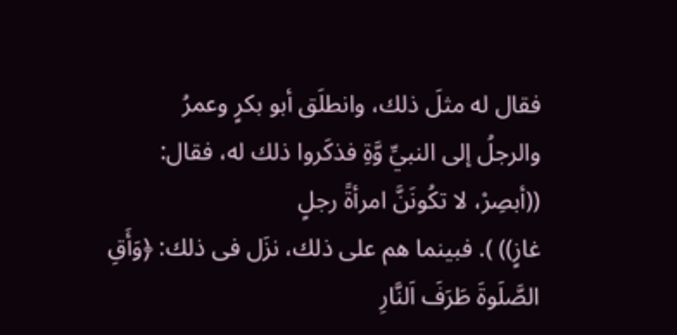فقال له مثلَ ذلك، وانطلَق أبو بكرٍ وعمرُ
والرجلُ إلى النبيِّ وَّةِ فذكَروا ذلك له، فقال: ((أبصِرْ، لا تكُونَنَّ امرأةً رجلٍ
غازٍ)) ). فبينما هم على ذلك، نزَل فى ذلك: ﴿وَأَقِ الصَّلَوةَ طَرَفَ اَلنَّارِ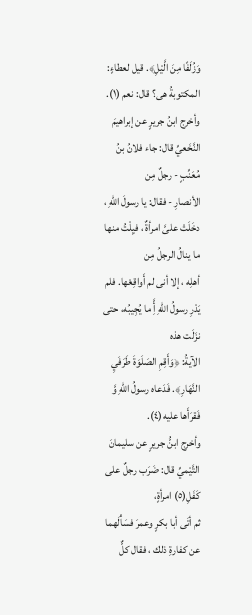وَزُلَفًا مِنَ الَّيْلِ﴾. قيل لعطاءٍ: المكتوبةُ هى؟ قال: نعم (١).
وأخرج ابنُ جريرٍ عن إبراهيمَ النَّخَعيِّ قال: جاء فلانُ بنُ مُعَنِّبٍ - رجلٌ مِن
الأنصارِ - فقال: يا رسولَ اللهِ ، دخَلَتْ علىَّ امرأةٌ ، فيِلْتُ منها ما ينالُ الرجلُ مِن
أهلِه ، إلا أنى لم أَواقِعْها. فلم يَدْرِ رسولُ اللهِ أَِّ ما يُجِيبُه، حتى نزَلَت هذه
الآيةُ: ﴿وَأَقِمِ الصَلَوَةَ طَرَفَيِ النَّهَارِ﴾. فَدَعاه رسولُ اللهِ وَّ فَقرَأَها عليه(٤).
وأخرج ابنُّ جريرٍ عن سليمانَ التَّيْميِّ قال: ضَرَب رجلٌ على كَفَلِ(٥) امرأةٍ،
ثم أتَى أبا بكرٍ وعمرَ فسَأْلَهما عن كفارةِ ذلك ، فقال كلٌّ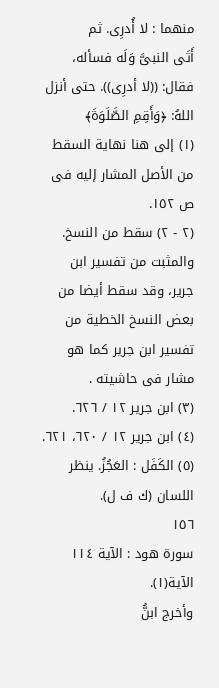منهما : لا أُدرِى. ثم
أَتَى النبىَّ وَلَه فسأله، فقال: ((لا أدرِى)). حتى أنزل اللهُ: ﴿وَأَقِمِ الصَّلَوَةَ﴾
(١) إلى هنا نهاية السقط من الأصل المشار إليه فى ص ١٥٢.
(٢ - ٢) سقط من النسخ. والمثبت من تفسير ابن جرير، وقد سقط أيضا من بعض النسخ الخطية من
تفسیر ابن جرير كما هو مشار فی حاشيته .
(٣) ابن جرير ١٢ / ٦٢٦.
(٤) ابن جرير ١٢ / ٦٢٠، ٦٢١.
(٥) الكَفَل : العَجُزُ. ينظر اللسان (ك ف ل).
١٥٦
سورة هود : الآية ١١٤
الآية(١).
وأخرج ابنُّ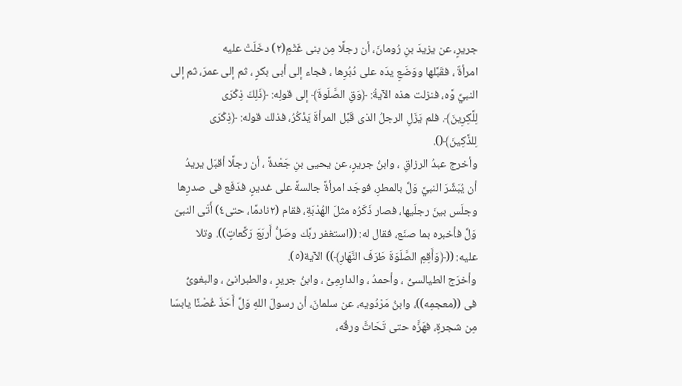جريرٍ، عن يزيدَ بنِ رُومانَ، أن رجلًا مِن بنى غَثْمِ(٢) دخَلَتْ عليه
امرأةٌ ، فقَبَّلها ووَضَعِ يدَه على دُبُرِها ، فجاء إلى أبى بكرٍ ، ثم إلى عمرَ، ثم إلى
النبيِّ وَّه، فنزلت هذه الآيةُ: ﴿وَقِ الصَّلَوةَ﴾ إلى قولِه: ﴿ذَلِكَ ذِكْرَى
لِلَّكِرِينَ﴾. فلم يَزَلِ الرجلُ الذى قَبَّل المرأةَ يَذْكُرُ، فذلك قوله: ﴿ذِكْرَى
لِلذَّكِينَ﴾().
وأخرج عبدُ الرزاقِ ، وابنُ جريرٍ، عن يحيى بنِ جَعْدةً ، أن رجلًا أقبَل يريدُ
أن يُبَشِّرَ النبيَّ وَلِّ بالمطرِ، فوجَد امرأةً جالسةً على غديرٍ، فدَفَع فى صدرِها
وجلَس بينَ رجلَيها، فصار ذَكَرُه مثلَ الهُدْبَةِ، فقام (٢نادمًا، حتى٤) أَتَى النبىّ
وَلِّ فأخبره بما صنَع، فقال له: ((استغفر ربَّك وصَلُّ أَربَعَ رَكَّعاتٍ)). وتلا
عليه: ((﴿وَأَقِمِ الصَّلَوَةَ طَرَفَ النَّهَارِ﴾)) الآية(٥).
وأخرَج الطيالسىُّ ، وأحمدُ ، والدارِمِىُّ ، وابنُ جريرٍ ، والطبرانىُ ، والبغوىُّ
فى ((معجمِه))، وابنُ مَرْدُويه، عن سلمانَ، أن رسولَ اللهِ وَلِّ أَحَذَ غُصْنًا يابسّا
مِن شجرةٍ، فهَزَّه حتى تَحَاتَّ ورقُه،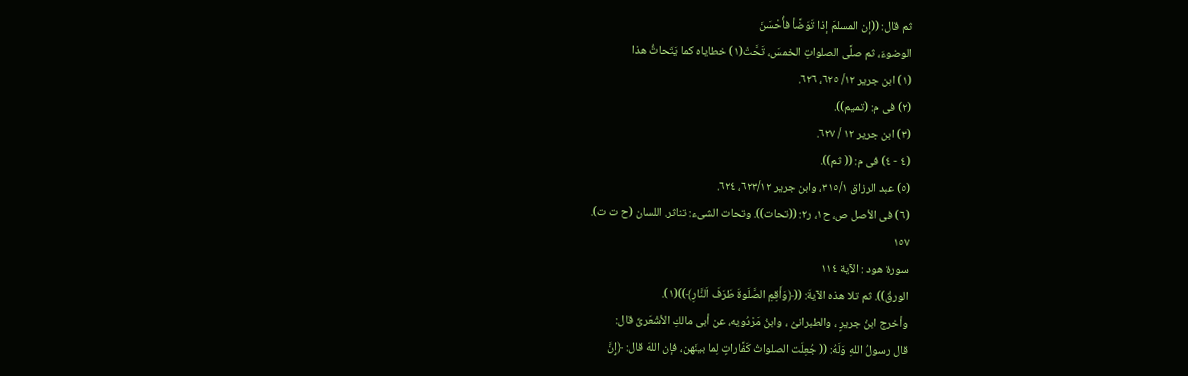ثم قال: ((إن المسلمَ إذا تَوَضَّأ فأُحْسَنَ
الوضوءَ، ثم صلَّى الصلواتِ الخمسَ، تَحَّتْ(١) خطاياه كما يَتَحاتُّ هذا
(١) ابن جرير ١٢/ ٦٢٥، ٦٢٦.
(٢) فى م: (تميم)).
(٣) ابن جرير ١٢ / ٦٢٧.
(٤ - ٤) فى م: (( ثم)).
(٥) عبد الرزاق ٣١٥/١، وابن جرير ٦٢٣/١٢، ٦٢٤.
(٦) فى الأصل ص، ح١، ر٢: ((تحات)). وتحات الشىء: تناثر. اللسان (ح ت ت).
١٥٧
سورة هود : الآية ١١٤
الورقُ)). ثم تلا هذه الآيةَ: ((﴿وَأَقِمِ الصَّلَوةَ طَرَفَ اَلنَّارِ﴾))(١).
وأخرج ابنُ جريرٍ ، والطبرانىُ ، وابنُ مَرْدُويه، عن أبى مالكِ الأشْعَرىِّ قال:
قال رسولُ اللهِ وَلَهُ: (( جُعِلَت الصلواتُ كَفَّاراتٍ لِما بينَهن، فإن اللهَ قال: ﴿إِنَّ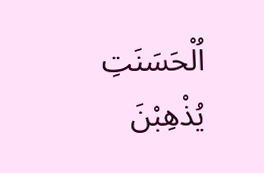اُلْحَسَنَتِ يُذْهِبْنَ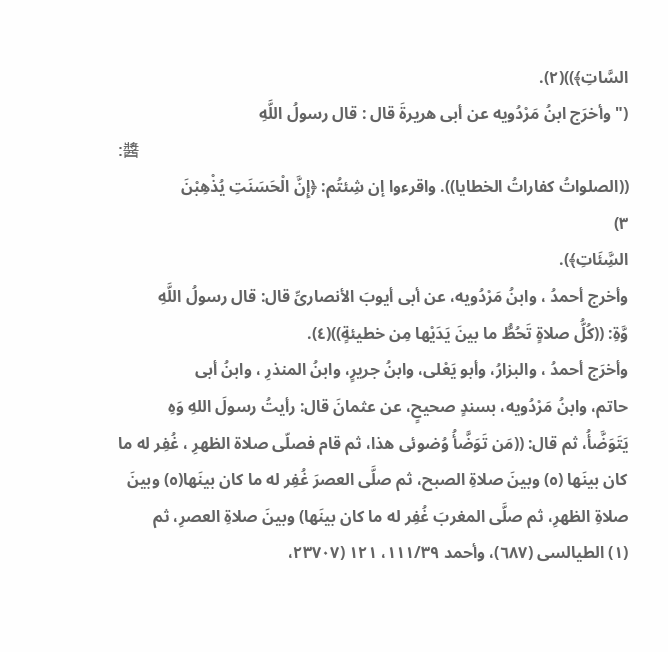السَّاتِ﴾))(٢).
("وأخرَج ابنُ مَرْدُويه عن أبى هريرةَ قال : قال رسولُ اللَّهِ
:醬
((الصلواتُ كفاراتُ الخطايا)). واقرءوا إن شِئتُم: ﴿إِنَّ الْحَسَنَتِ يُذْهِبْنَ
٣)
السَِّئَاتِ﴾).
وأخرج أحمدُ ، وابنُ مَرْدُويه، عن أبى أيوبَ الأنصارىِّ قال: قال رسولُ اللَّهِ
وَّةِ: ((كُلُّ صلاةٍ تَحُطُّ ما بينَ يَدَيْها مِن خطيئةٍ))(٤).
وأخرَج أحمدُ ، والبزارُ، وأبو يَعْلى، وابنُ جريرٍ، وابنُ المنذرِ ، وابنُ أبى
حاتم، وابنُ مَرْدُويه، بسندٍ صحيحٍ، عن عثمانَ قال: رأيتُ رسولَ اللهِ وَهِ
يَتَوَضَّأُ، ثم قال: ((مَن تَوَضَّأُ وُضوئى هذا، ثم قام فصلّى صلاة الظهرِ ، غُفِر له ما
كان بينَها (٥) وبينَ صلاةِ الصبح، ثم صلَّى العصرَ غُفِر له ما كان بينَها(٥) وبينَ
صلاةِ الظهرِ، ثم صلَّى المغربَ غُفِر له ما كان بينَها) وبينَ صلاةِ العصرِ، ثم
(١) الطيالسى (٦٨٧)، وأحمد ١١١/٣٩، ١٢١ (٢٣٧٠٧،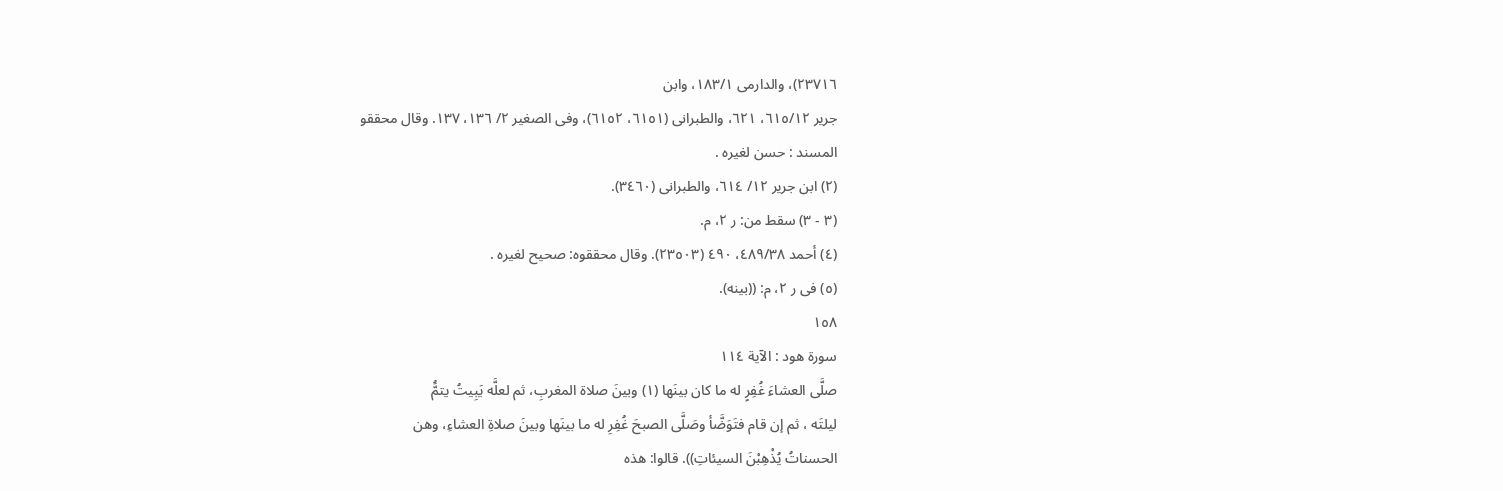٢٣٧١٦)، والدارمى ١٨٣/١، وابن
جرير ٦١٥/١٢، ٦٢١، والطبرانى (٦١٥١، ٦١٥٢)، وفى الصغير ٢/ ١٣٦، ١٣٧. وقال محققو
المسند : حسن لغيره .
(٢) ابن جرير ١٢/ ٦١٤، والطبرانى (٣٤٦٠).
(٣ - ٣) سقط من: ر ٢، م.
(٤) أحمد ٤٨٩/٣٨، ٤٩٠ (٢٣٥٠٣). وقال محققوه: صحيح لغيره .
(٥) فى ر ٢، م: ((بينه).
١٥٨
سورة هود : الآية ١١٤
صلَّى العشاءَ غُفِرٍ له ما كان بينَها (١) وبينَ صلاة المغربِ، ثم لعلَّه يَبِيتُ يتمَُّ
ليلتَه ، ثم إن قام فتَوَضَّأ وصَلَّى الصبحَ غُفِرِ له ما بينَها وبينَ صلاةِ العشاءِ، وهن
الحسناتُ يُذْهِبْنَ السيئاتِ)). قالوا: هذه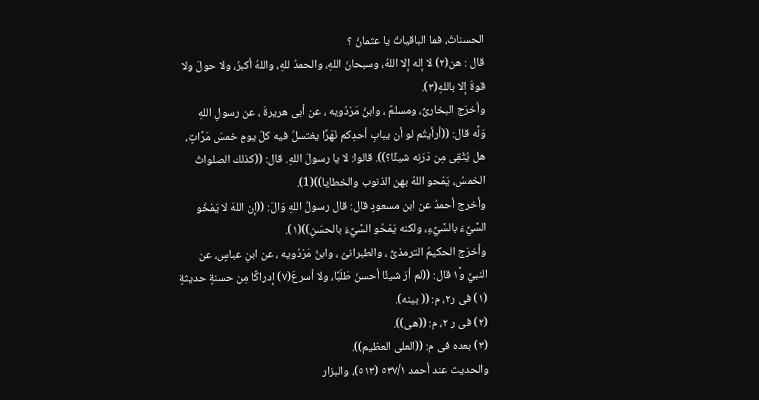الحسناتُ، فما الباقياتُ يا عثمانُ ؟
قال : هن(٢) لا إله إلا اللهُ، وسبحانَ اللهِ، والحمدُ للهِ، واللهُ أكبرُ، ولا حولَ ولا
قوةَ إلا باللهِ(٣).
وأخرَج البخارىُّ، ومسلمٌ ، وابنُ مَرْدُويه ، عن أبى هريرةَ ، عن رسولِ اللهِ
وَلَّه قال: ((أرأيتُم لو أن يبابِ أحدِكم نَهَرًا يغتسلُ فيه كلّ يومٍ خمسَ مَرَّاتٍ،
هل يُثْقِى مِن دَرَنِه شيئًا؟)). قالوا: لا يا رسولَ اللهِ. قال: ((كذلك الصلواتُ
الخمسُ، يَمْحو اللهُ بهن الذنوب والخطايا))(1).
وأخرج أحمدُ عن ابن مسعودٍ قال: قال رسولُ اللهِ وَالَ: ((إن اللهَ لا يَمْخُو
السَّيِّءَ بالسَّيِّءِ، ولكنه يَمْحُو السَّيِّءَ بالحسَنِ))(١).
وأخرَج الحكيمُ الترمذىُّ ، والطبرانىُ ، وابنُ مَرْدُويه ، عن ابنِ عباسٍ، عن
النبيِّ و١َّ قال: ((لم أرَ شيئًا أحسنَ طَلَبًا، ولا أسرعَ(٧) إدراكًا مِن حسنةٍ حديثةٍ
(١) فى ر٢، م: (( بينه).
(٢) فى ر ٢، م: ((هى)).
(٣) بعده فى م: ((العلى العظيم)).
والحديث عند أحمد ٥٣٧/١ (٥١٣)، والبزار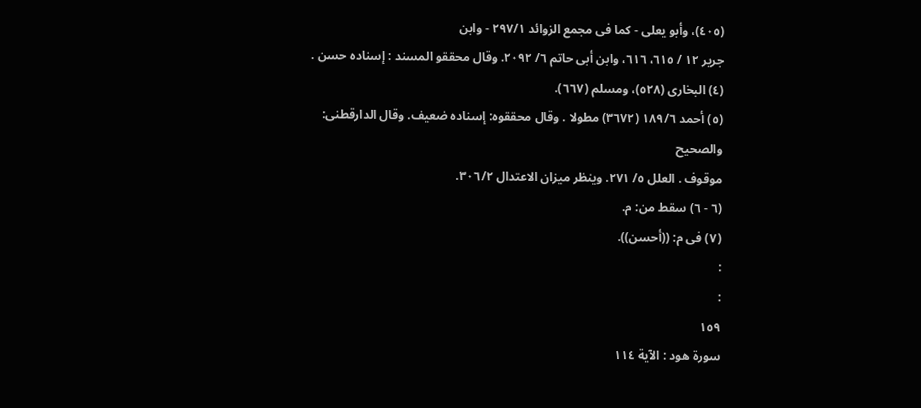(٤٠٥)، وأبو يعلى - كما فى مجمع الزوائد ٢٩٧/١ - وابن
جرير ١٢ / ٦١٥، ٦١٦، وابن أبى حاتم ٦/ ٢٠٩٢. وقال محققو المسند : إسناده حسن .
(٤) البخارى (٥٢٨)، ومسلم (٦٦٧).
(٥) أحمد ١٨٩/٦ (٣٦٧٢) مطولا . وقال محققوه: إسناده ضعيف. وقال الدارقطنى: والصحيح
موقوف . العلل ٥/ ٢٧١. وينظر ميزان الاعتدال ٣٠٦/٢.
(٦ - ٦) سقط من: م.
(٧) فى م: ((أحسن)).
:
:
١٥٩
سورة هود : الآية ١١٤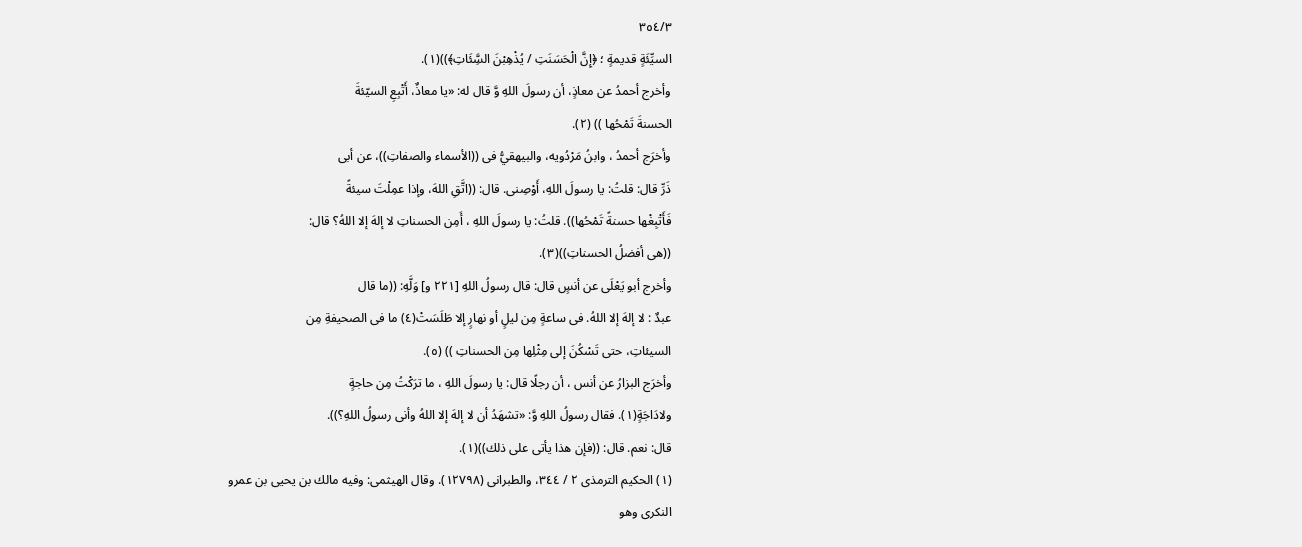٣٥٤/٣
السيِّئَةٍ قديمةٍ ؛ ﴿إِنَّ الْحَسَنَتِ / يُذْهِبْنَ السَِّئَاتِ﴾))(١).
وأخرج أحمدُ عن معاذٍ، أن رسولَ اللهِ وَّ قال له: «يا معاذٌ، أَتْبِعِ السيّئةَ
الحسنةَ تَمْحُها )) (٢).
وأخرَج أحمدُ ، وابنُ مَرْدُويه، والبيهقيُّ فى ((الأسماء والصفاتِ))، عن أبى
ذَرِّ قال: قلتُ: يا رسولَ اللهِ، أَوْصِنى. قال: ((اتَّقِ اللهَ، وإذا عمِلْتَ سيئةً
فَأَتْبِغْها حسنةً تَمْحُها)). قلتُ: يا رسولَ اللهِ ، أَمِن الحسناتِ لا إلهَ إلا اللهُ؟ قال:
((هى أفضلُ الحسناتِ))(٣).
وأخرج أبو يَعْلَى عن أنسٍ قال: قال رسولُ اللهِ [٢٢١ و] وَلَّهِ: ((ما قال
عبدٌ : لا إلهَ إلا اللهُ. فى ساعةٍ مِن ليلٍ أو نهارٍ إلا طَلَسَتْ(٤) ما فى الصحيفةِ مِن
السيئاتِ، حتى تَسْكُنَ إلى مِثْلِها مِن الحسناتِ )) (٥).
وأخرَج البزارُ عن أنس ، أن رجلًا قال: يا رسولَ اللهِ ، ما ترَكْتُ مِن حاجةٍ
ولادَاجَةٍ(١). فقال رسولُ اللهِ وَّ: «تشهَدُ أن لا إلهَ إلا اللهُ وأنى رسولُ اللهِ؟)).
قال: نعم. قال: ((فإن هذا يأتى على ذلك))(١).
(١) الحكيم الترمذى ٢ / ٣٤٤، والطبرانى (١٢٧٩٨). وقال الهيثمى: وفيه مالك بن يحيى بن عمرو
النكرى وهو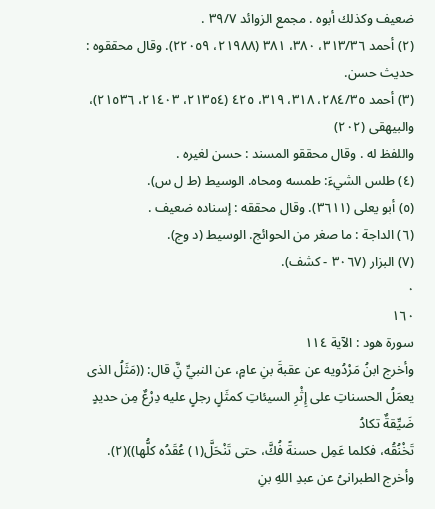ضعيف وكذلك أبوه . مجمع الزوائد ٣٩/٧ .
(٢) أحمد ٣١٣/٣٦، ٣٨٠، ٣٨١ (٢١٩٨٨، ٢٢٠٥٩). وقال محققوه : حديث حسن.
(٣) أحمد ٢٨٤/٣٥، ٣١٨، ٣١٩، ٤٢٥ (٢١٣٥٤، ٢١٤٠٣، ٢١٥٣٦)، والبيهقى (٢٠٢)
واللفظ له . وقال محققو المسند : حسن لغيره .
(٤) طلس الشيءَ: طمسه ومحاه. الوسيط (ط ل س).
(٥) أبو يعلى (٣٦١١). وقال محققه : إسناده ضعيف .
(٦) الداجة : ما صغر من الحوائج. الوسيط (د وج).
(٧) البزار (٣٠٦٧ - كشف).
٠
١٦٠
سورة هود : الآية ١١٤
وأخرج ابنُ مَرْدُويه عن عقبةَ بنِ عامٍ، عن النبيِّ نَِّ قال: ((مَثَلُ الذى
يعمَلُ الحسناتِ على إِثْرِ السيئاتِ كمثَلٍ رجلٍ عليه دِرْعٌ مِن حديدٍ ضَيِّقةٌ تكادُ
تَخْنُقُه، فكلما عَمِل حسنةً فُكَّ، حتى تَنْحَلَّ(١) عُقَدُه كلُّها))(٢).
وأخرج الطبرانىُ عن عبدِ اللهِ بنِ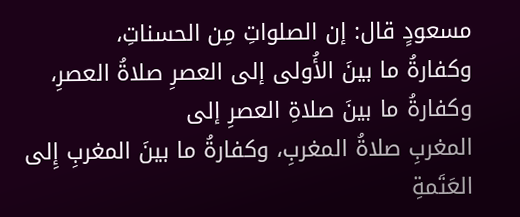مسعودٍ قال: إن الصلواتِ مِن الحسناتِ،
وكفارةُ ما بينَ الأُولى إلى العصرِ صلاةُ العصرِ، وكفارةُ ما بينَ صلاةِ العصرِ إلى
المغربِ صلاةُ المغربِ، وكفارةُ ما بينَ المغربِ إِلى العَتَمةِ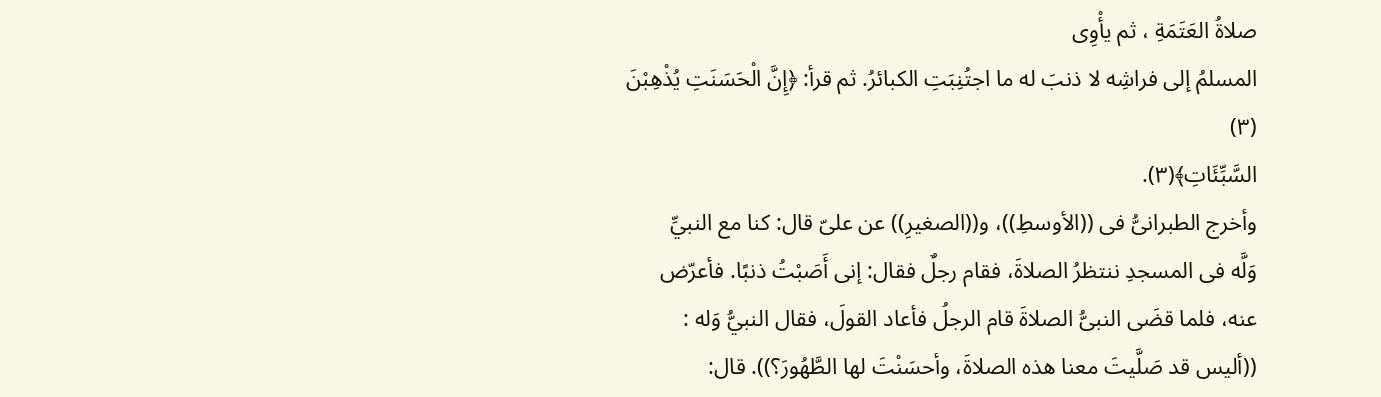صلاةُ العَتَمَةِ ، ثم يأْوِى
المسلمُ إلى فراشِه لا ذنبَ له ما اجتُنِبَتِ الكبائرُ. ثم قرأ: ﴿إِنَّ الْحَسَنَتِ يُذْهِبْنَ
(٣)
السَّبِّئَاتِ﴾(٣).
وأخرج الطبرانىُّ فى ((الأوسطِ))، و((الصغيرِ)) عن علىّ قال: كنا مع النبيِّ
وَلَّه فى المسجدِ ننتظرُ الصلاةَ، فقام رجلٌ فقال: إنى أَصَبْتُ ذنبًا. فأعرّض
عنه، فلما قضَى النبىُّ الصلاةَ قام الرجلُ فأعاد القولَ، فقال النبيُّ وَله :
((أليس قد صَلَّيتَ معنا هذه الصلاةَ، وأحسَنْتَ لها الطَّهُورَ؟)). قال: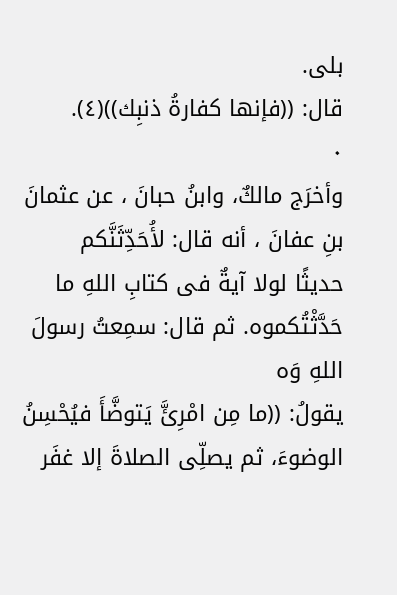بلى.
قال: ((فإنها كفارةُ ذنبِك))(٤).
٠
وأخرَج مالكٌ، وابنُ حبانَ ، عن عثمانَ بنِ عفانَ ، أنه قال: لأُحَدِّثَنَّكم
حديثًا لولا آيةٌ فى كتابِ اللهِ ما حَدَّثْتُكموه. ثم قال: سمِعتُ رسولَ اللهِ وَه
يقولُ: ((ما مِن امْرِئَّ يَتوضَّأَ فيُحْسِنُ الوضوءَ، ثم يصلِّى الصلاةَ إلا غفَر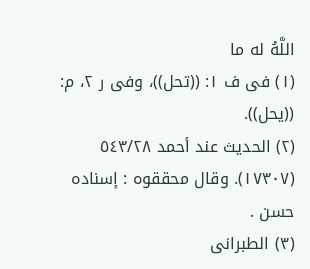اللَّهُ له ما
(١) فى ف ١: ((تحل))، وفى ر ٢، م: ((يحل)).
(٢) الحديث عند أحمد ٥٤٣/٢٨ (١٧٣٠٧). وقال محققوه : إسناده حسن .
(٣) الطبرانى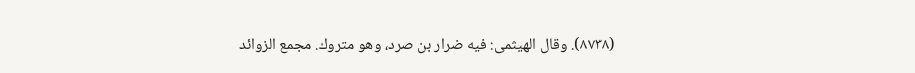(٨٧٣٨). وقال الهيثمى: فيه ضرار بن صرد، وهو متروك. مجمع الزوائد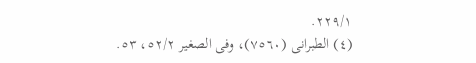٢٢٩/١.
(٤) الطبرانى (٧٥٦٠)، وفى الصغير ٥٢/٢، ٥٣.